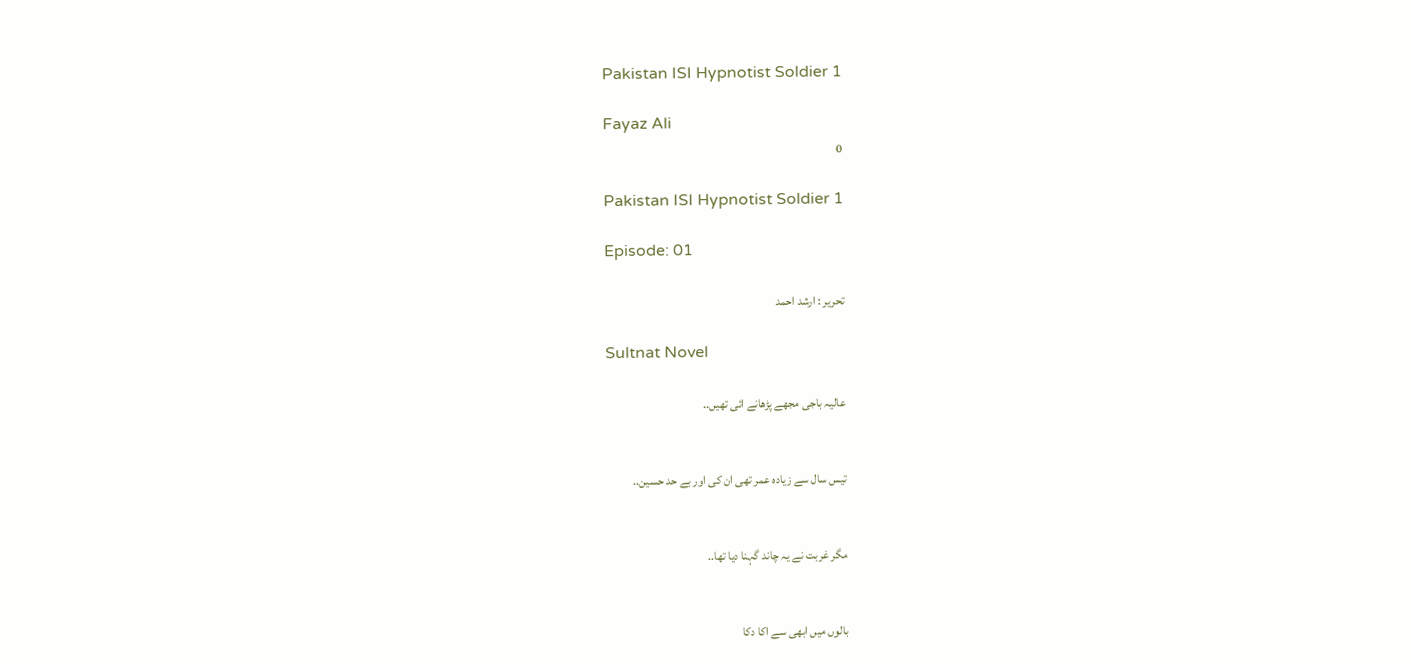Pakistan ISI Hypnotist Soldier 1

Fayaz Ali
0

Pakistan ISI Hypnotist Soldier 1

Episode: 01

تحریر : ارشد احمد

Sultnat Novel

عالیہ باجی مجھے پڑھانے ائی تھیں..


تیس سال سے زیادہ عمر تھی ان کی اور بے حد حسین..


مگر غربت نے یہ چاند گہنا دیا تھا..


بالوں میں ابھی سے اکا دکا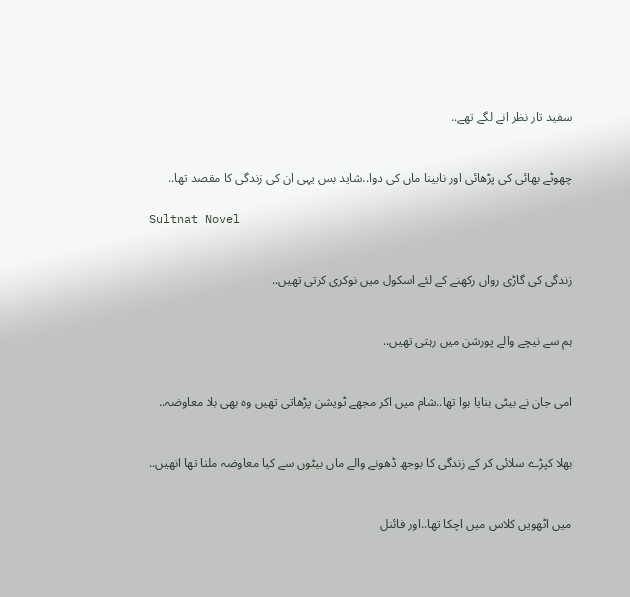سفید تار نظر انے لگے تھے..


چھوٹے بھائی کی پڑھائی اور نابینا ماں کی دوا..شاید بس یہی ان کی زندگی کا مقصد تھا..

Sultnat Novel


زندگی کی گاڑی رواں رکھنے کے لئے اسکول میں نوکری کرتی تھیں..


ہم سے نیچے والے پورشن میں رہتی تھیں..


امی جان نے بیٹی بنایا ہوا تھا..شام میں اکر مجھے ٹویشن پڑھاتی تھیں وہ بھی بلا معاوضہ..


بھلا کپڑے سلائی کر کے زندگی کا بوجھ ڈھونے والے ماں بیٹوں سے کیا معاوضہ ملنا تھا انھیں..


میں اٹھویں کلاس میں اچکا تھا..اور فائنل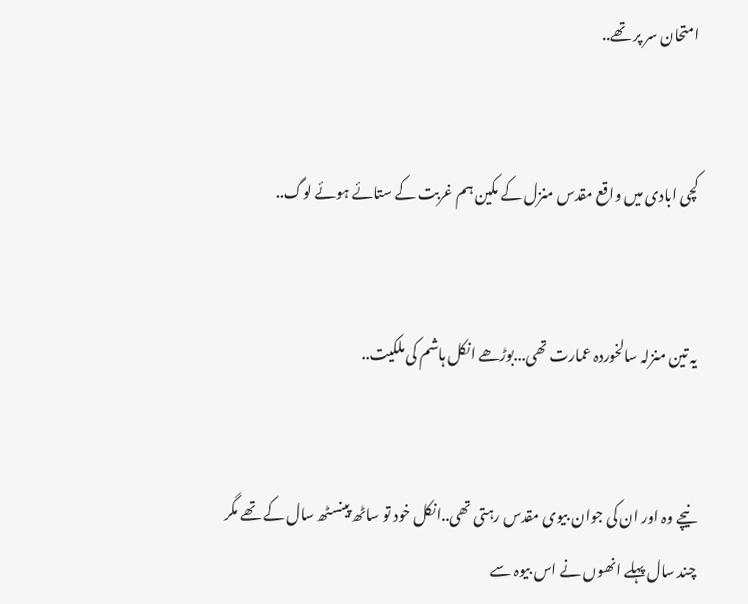امتحان سر پر تھے..


کچی ابادی میں واقع مقدس منزل کے مکین ہم غربت کے ستائے ہوئے لوگ..


یہ تین منزلہ سالخوردہ عمارت تھی...بوڑھے انکل ہاشم کی ملکیت..


نیچے وہ اور ان کی جوان بیوی مقدس رہتی تھی..انکل خود تو ساٹھ پینسٹھ سال کے تھے مگر چند سال پہلے انھوں نے اس بیوہ سے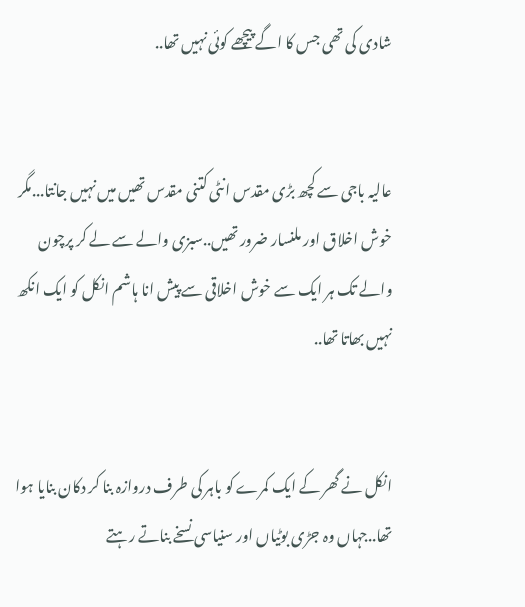شادی کی تھی جس کا اگے پیچھے کوئی نہیں تھا..


عالیہ باجی سے کچھ بڑی مقدس انٹی کتنی مقدس تھیں میں نہیں جانتا...مگر خوش اخلاق اور ملنسار ضرور تھیں..سبزی والے سے لے کر پرچون والے تک ہر ایک سے خوش اخلاقی سے پیش انا ہاشم انکل کو ایک انکھ نہیں بھاتا تھا..


انکل نے گھر کے ایک کمرے کو باہر کی طرف دروازہ بنا کر دکان بنایا ہوا تھا..جہاں وہ جڑی بوٹیاں اور سنیاسی نسخے بناتے رہتے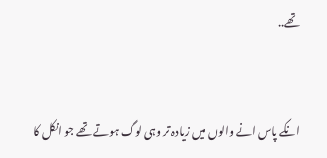تھے..


انکے پاس انے والوں میں زیادہ تر وہی لوگ ہوتے تھے جو انکل کا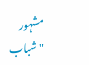مشہور "شباب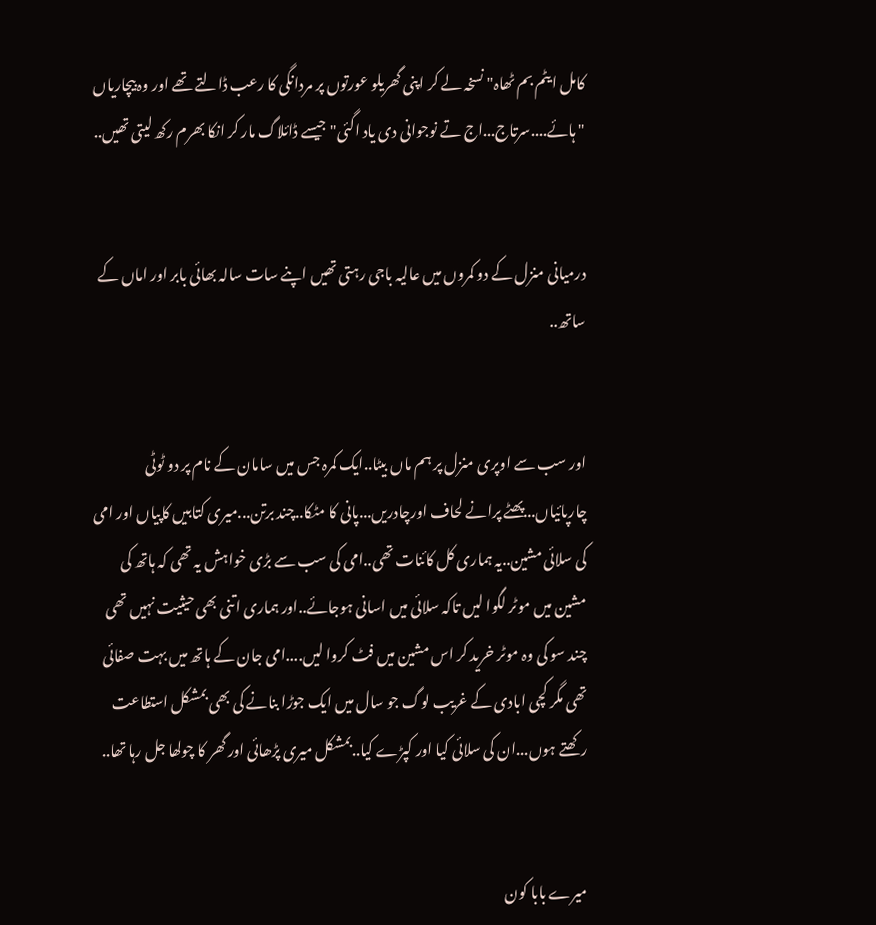کامل ایٹم بم ٹھاہ" نسخہ لے کر اپنی گھریلو عورتوں پر مردانگی کا رعب ڈالتے تھے اور وہ بیچاریاں "ہائے....سرتاج...اج تے نوجوانی دی یاد اگئی" جیسے ڈائلاگ مار کر انکا بھرم رکھ لیتی تھیں..


درمیانی منزل کے دو کمروں میں عالیہ باجی رہتی تھیں اپنے سات سالہ بھائی بابر اور اماں کے ساتھ..


اور سب سے اوپری منزل پر ہم ماں بیٹا..ایک کمرہ جس میں سامان کے نام پر دو ٹوٹی چارپائیاں...پھٹے پرانے لحاف اورچادریں...پانی کا مٹکا..چند برتن...میری کتابیں کاپیاں اور امی کی سلائی مشین..یہ ہماری کل کائنات تھی..امی کی سب سے بڑی خواہش یہ تھی کہ ہاتھ کی مشین میں موٹر لگوا لیں تاکہ سلائی میں اسانی ہوجائے..اور ہماری اتنی بھی حیثیت نہیں تھی چند سو کی وہ موٹر خرید کر اس مشین میں فٹ کروا لیں....امی جان کے ہاتھ میں بہت صفائی تھی مگر کچی ابادی کے غریب لوگ جو سال میں ایک جوڑا بنانے کی بھی بمشکل استطاعت رکھتے ہوں...ان کی سلائی کیا اور کپڑے کیا..بمشکل میری پڑھائی اور گھر کا چولھا جل رہا تھا..


میرے بابا کون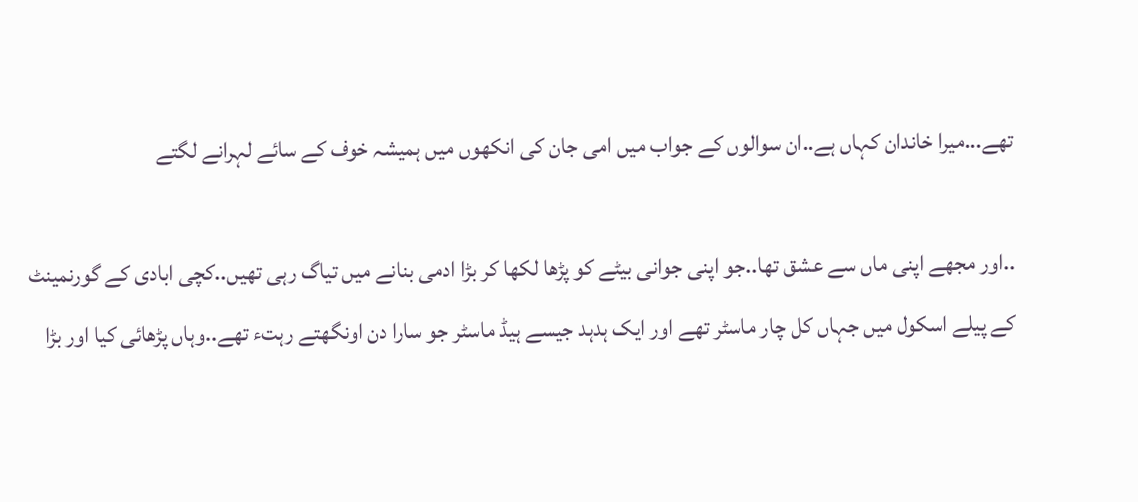تھے...میرا خاندان کہاں ہے..ان سوالوں کے جواب میں امی جان کی انکھوں میں ہمیشہ خوف کے سائے لہرانے لگتے

..اور مجھے اپنی ماں سے عشق تھا..جو اپنی جوانی بیٹے کو پڑھا لکھا کر بڑا ادمی بنانے میں تیاگ رہی تھیں..کچی ابادی کے گورنمینٹ کے پیلے اسکول میں جہاں کل چار ماسٹر تھے اور ایک ہدہد جیسے ہیڈ ماسٹر جو سارا دن اونگھتے رہتء تھے..وہاں پڑھائی کیا اور بڑا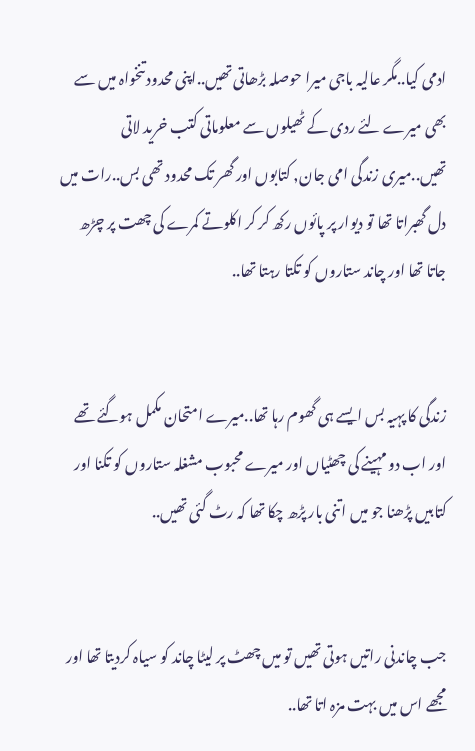ادمی کیا..مگر عالیہ باجی میرا حوصلہ بڑھاتی تھیں..اپنی محدود تنخواہ میں سے بھی میرے لئے ردی کے ٹھیلوں سے معلوماتی کتب خرید لاتی تھیں..میری زندگی امی جان, کتابوں اور گھر تک محدود تھی بس..رات میں دل گھبراتا تھا تو دیوار پر پائوں رکھ کر کر اکلوتے کمرے کی چھت پر چڑھ جاتا تھا اور چاند ستاروں کو تکتا رہتا تھا..


زندگی کا پہیہ بس ایسے ہی گھوم رہا تھا..میرے امتحان مکمل ہوگئے تھے اور اب دو مہینے کی چھٹیاں اور میرے محبوب مشغلہ ستاروں کو تکنا اور کتابیں پڑھنا جو میں اتنی بار پڑھ چکا تھا کہ رٹ گئی تھیں..


جب چاندنی راتیں ہوتی تھیں تو میں چھٹ پر لیٹا چاند کو سیاہ کردیتا تھا اور مجھے اس میں بہت مزہ اتا تھا..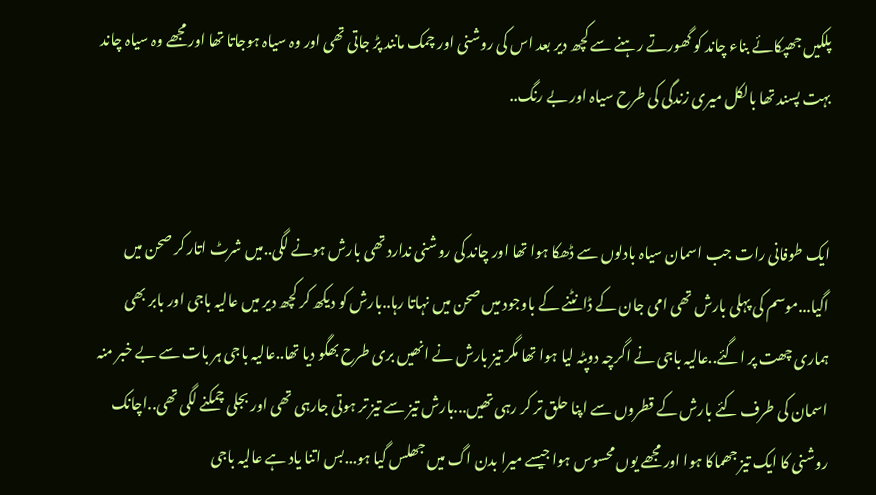پلکیں جھپکائے بناء چاند کو گھورتے رہنے سے کچھ دیر بعد اس کی روشنی اور چمک مانند پڑ جاتی تھی اور وہ سیاہ ہوجاتا تھا اور مجھے وہ سیاہ چاند بہت پسند تھا بالکل میری زندگی کی طرح سیاہ اور بے رنگ..


ایک طوفانی رات جب اسمان سیاہ بادلوں سے ڈھکا ہوا تھا اور چاند کی روشنی ندارد تھی بارش ہونے لگی..میں شرٹ اتار کر صحن میں اگیا...موسم کی پہلی بارش تھی امی جان کے ڈانٹنے کے باوجود میں صحن میں نہاتا رہا..بارش کو دیکھ کر کچھ دیر میں عالیہ باجی اور بابر بھی ہماری چھت پر اگئے..عالیہ باجی نے اگرچہ دوپٹہ لیا ہوا تھا مگر تیز بارش نے انھیں بری طرح بھگو دیا تھا..عالیہ باجی ہر بات سے بے خبر منہ اسمان کی طرف کئے بارش کے قطروں سے اپنا حلق تر کر رہی تھیں...بارش تیز سے تیز تر ہوتی جارہی تھی اور بجلی چمکنے لگی تھی..اچانک روشنی کا ایک تیز جھماکا ہوا اور مجھے یوں محسوس ہوا جیسے میرا بدن اگ میں جھلس گیا ہو...بس اتنا یاد ہے عالیہ باجی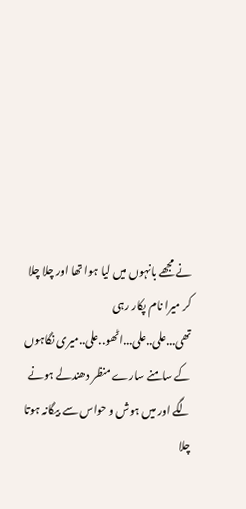نے مجھے بانہوں میں لیا ہوا تھا اور چلا چلا کر میرا نام پکار رہی تھی...علی..علی...اٹھو..علی..میری نگاہوں کے سامنے سارے منظر دھندلے ہونے لگے اور میں ہوش و حواس سے بیگانہ ہوتا چلا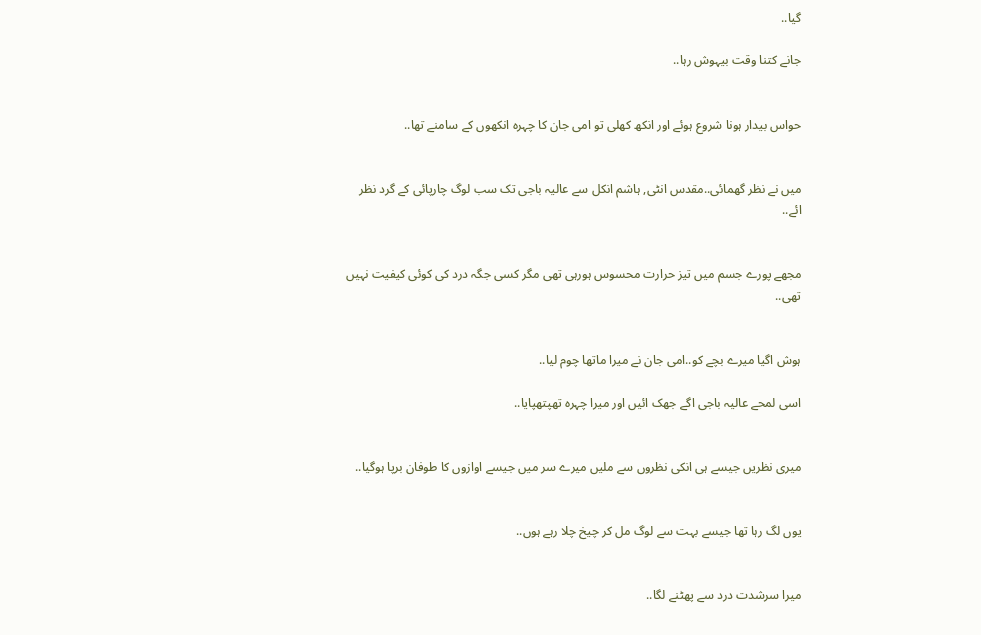گیا..

جانے کتنا وقت بیہوش رہا..


حواس بیدار ہونا شروع ہوئے اور انکھ کھلی تو امی جان کا چہرہ انکھوں کے سامنے تھا..


میں نے نظر گھمائی..مقدس انٹی, ہاشم انکل سے عالیہ باجی تک سب لوگ چارپائی کے گرد نظر ائے..


مجھے پورے جسم میں تیز حرارت محسوس ہورہی تھی مگر کسی جگہ درد کی کوئی کیفیت نہیں تھی..


ہوش اگیا میرے بچے کو..امی جان نے میرا ماتھا چوم لیا..

اسی لمحے عالیہ باجی اگے جھک ائیں اور میرا چہرہ تھپتھپایا..


میری نظریں جیسے ہی انکی نظروں سے ملیں میرے سر میں جیسے اوازوں کا طوفان برپا ہوگیا..


یوں لگ رہا تھا جیسے بہت سے لوگ مل کر چیخ چلا رہے ہوں..


میرا سرشدت درد سے پھٹنے لگا..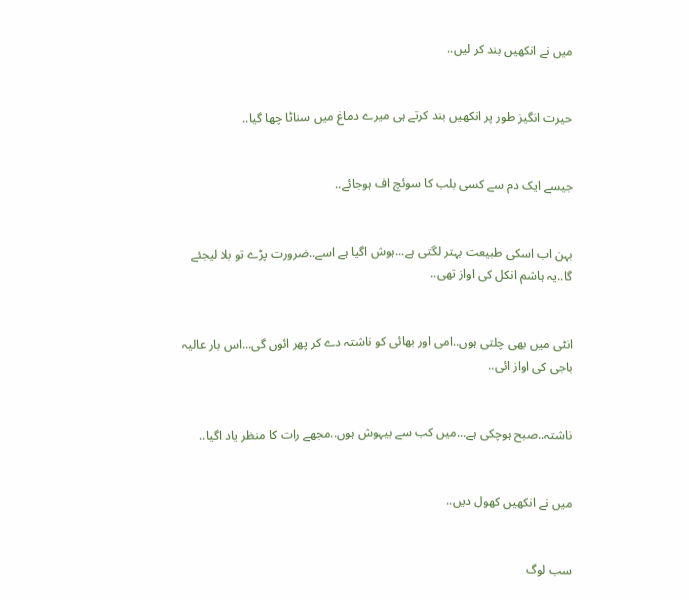میں نے انکھیں بند کر لیں..


حیرت انگیز طور پر انکھیں بند کرتے ہی میرے دماغ میں سناٹا چھا گیا..


جیسے ایک دم سے کسی بلب کا سوئچ اف ہوجائے..


بہن اب اسکی طبیعت بہتر لگتی ہے...ہوش اگیا ہے اسے..ضرورت پڑے تو بلا لیجئے گا..یہ ہاشم انکل کی اواز تھی..


انٹی میں بھی چلتی ہوں..امی اور بھائی کو ناشتہ دے کر پھر ائوں گی...اس بار عالیہ باجی کی اواز ائی..


ناشتہ..صبح ہوچکی ہے...میں کب سے بیہوش ہوں..مجھے رات کا منظر یاد اگیا..


میں نے انکھیں کھول دیں..


سب لوگ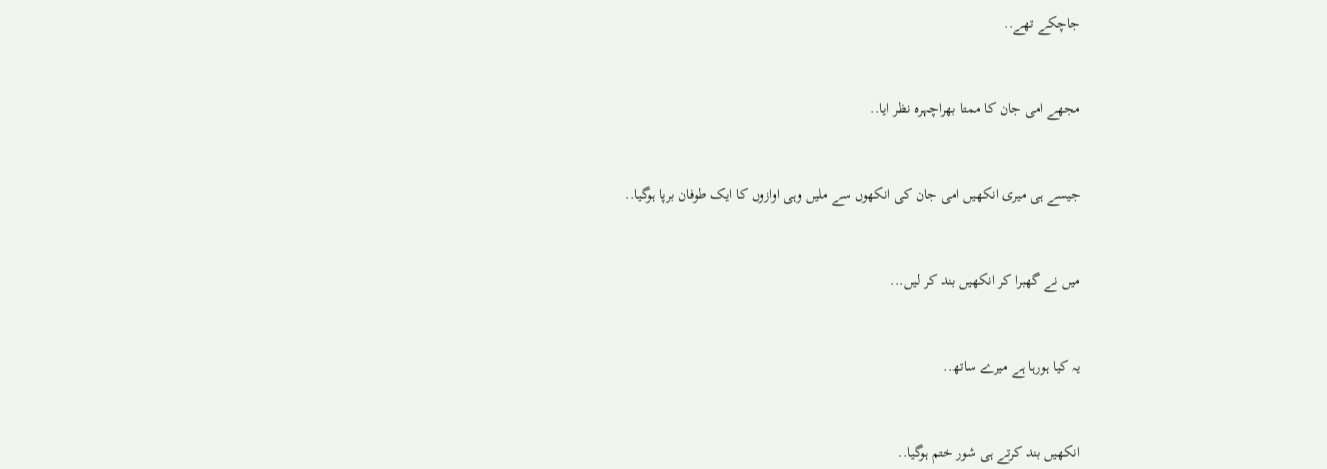جاچکے تھے..


مجھے امی جان کا ممتا بھراچہرہ نظر ایا..


جیسے ہی میری انکھیں امی جان کی انکھوں سے ملیں وہی اوازوں کا ایک طوفان برپا ہوگیا..


میں نے گھبرا کر انکھیں بند کر لیں...


یہ کیا ہورہا ہے میرے ساتھ..


انکھیں بند کرتے ہی شور ختم ہوگیا..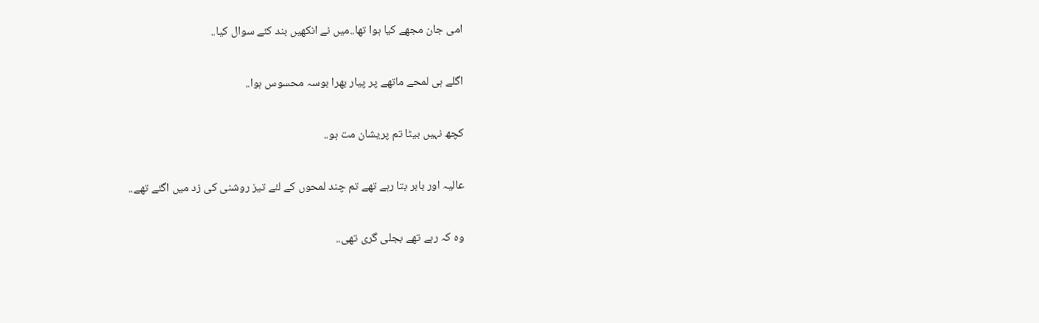امی جان مجھے کیا ہوا تھا..میں نے انکھیں بند کئے سوال کیا..


اگلے ہی لمحے ماتھے پر پیار بھرا بوسہ محسوس ہوا..


کچھ نہیں بیٹا تم پریشان مت ہو..


عالیہ اور بابر بتا رہے تھے تم چند لمحوں کے لئے تیز روشنی کی زد میں اگئے تھے..


وہ کہ رہے تھے بجلی گری تھی..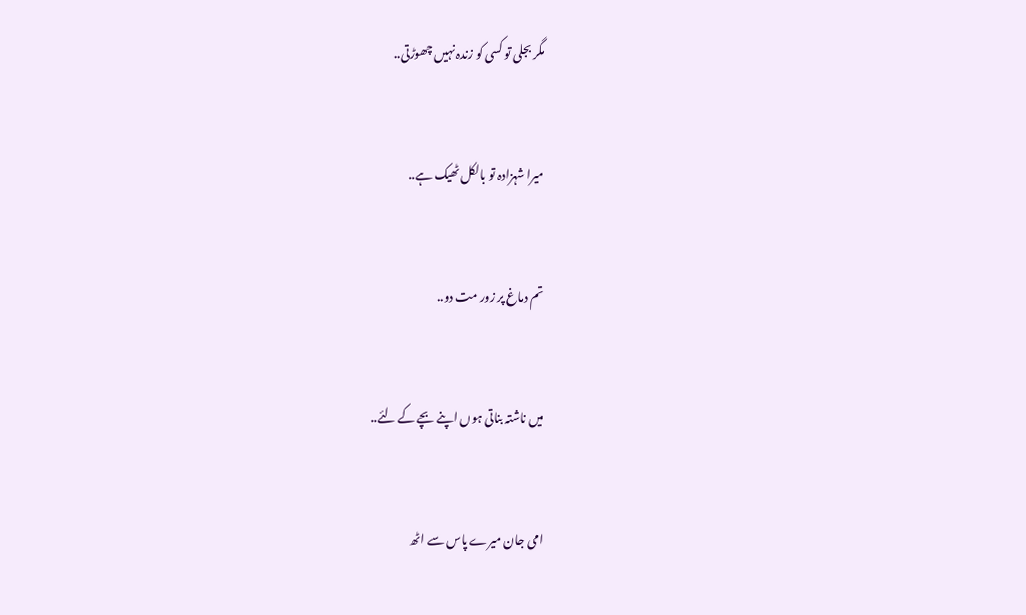مگر بجلی تو کسی کو زندہ نہیں چھوڑتی..


میرا شہزادہ تو بالکل ٹھیک ہے..


تم دماغ پر زور مت دو..


میں ناشتہ بناتی ہوں اپنے بچے کے لئے..


امی جان میرے پاس سے اٹھ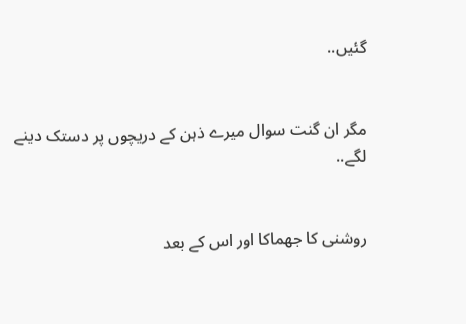گئیں..


مگر ان گنت سوال میرے ذہن کے دریچوں پر دستک دینے لگے..


روشنی کا جھماکا اور اس کے بعد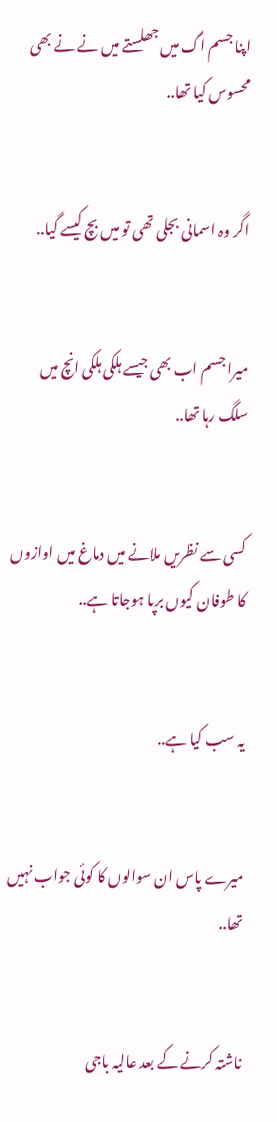اپنا جسم اگ میں جھلستے میں نے نے بھی محسوس کیا تھا..


اگر وہ اسمانی بجلی تھی تو میں بچ کیسے گیا..


میرا جسم اب بھی جیسے ہلکی ہلکی انچ میں سلگ رہا تھا..


کسی سے نظریں ملانے میں دماغ میں اوازوں کا طوفان کیوں برپا ہوجاتا ہے..


یہ سب کیا ہے..


میرے پاس ان سوالوں کا کوئی جواب نہیں تھا..


ناشتہ کرنے کے بعد عالیہ باجی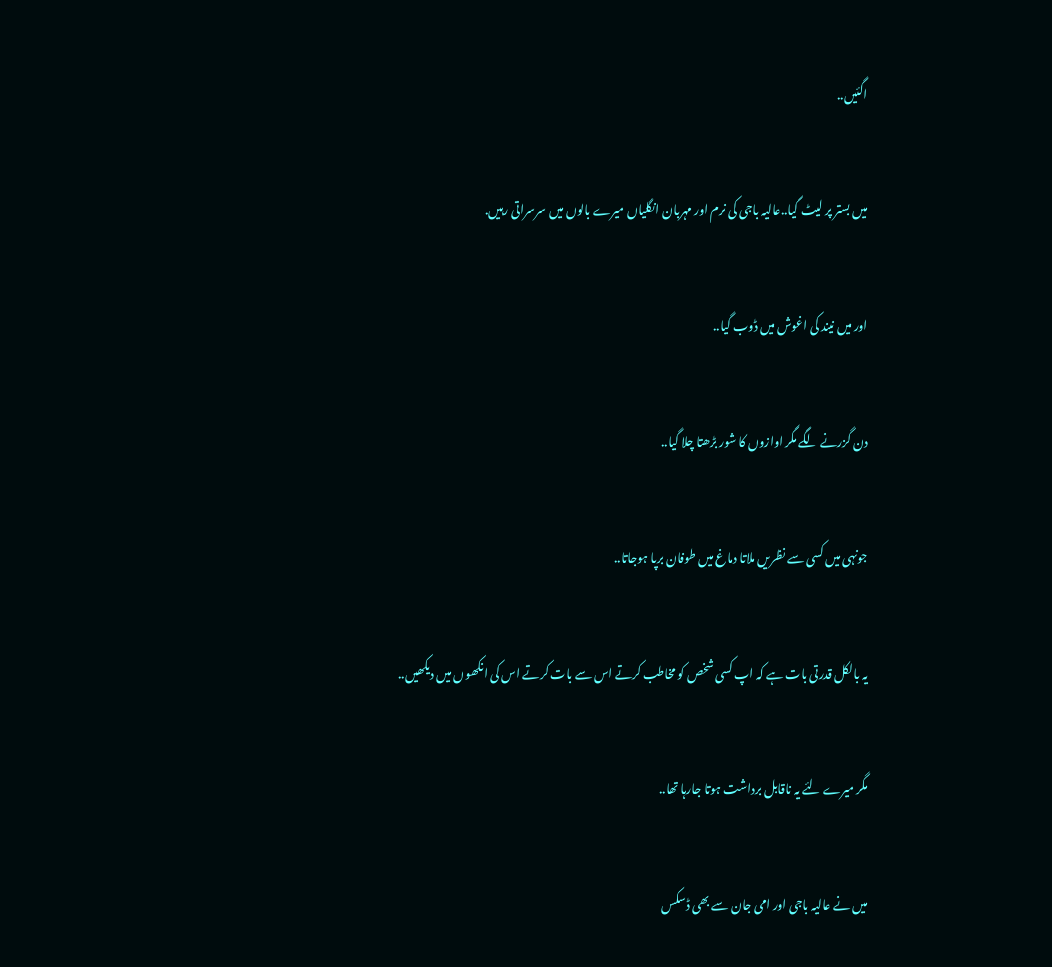اگئیں..


میں بستر پر لیٹ گیا..عالیہ باجی کی نرم اور مہربان انگلیاں میرے بالوں میں سرسراتی رہیں.


اور میں نیند کی اغوش میں ڈوب گیا..


دن گزرنے لگے مگر اوازوں کا شور بڑھتا چلا گیا..


جونہی میں کسی سے نظریں ملاتا دماغ میں طوفان برپا ہوجاتا..


یہ بالکل قدرتی بات ہے کہ اپ کسی شخص کو مخاطب کرتے اس سے بات کرتے اس کی انکھوں میں دیکھیں..


مگر میرے لئے یہ ناقابل برداشت ہوتا جارہا تھا..


میں نے عالیہ باجی اور امی جان سے بھی ڈسکس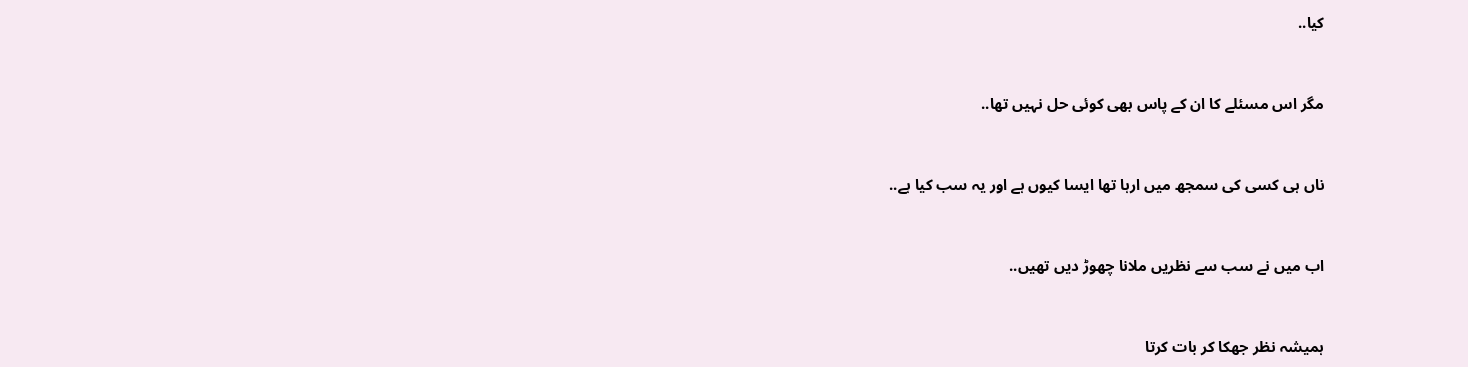کیا..


مگر اس مسئلے کا ان کے پاس بھی کوئی حل نہیں تھا..


ناں ہی کسی کی سمجھ میں ارہا تھا ایسا کیوں ہے اور یہ سب کیا ہے..


اب میں نے سب سے نظریں ملانا چھوڑ دیں تھیں..


ہمیشہ نظر جھکا کر بات کرتا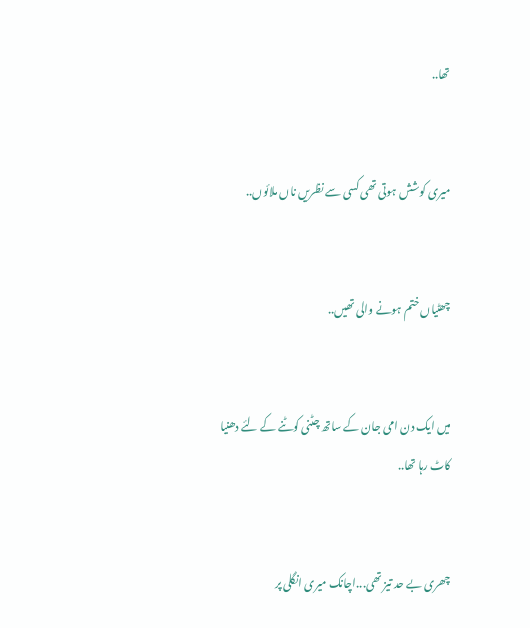تھا..


میری کوشش ہوتی تھی کسی سے نظریں ناں ملائوں..


چھٹیاں ختم ہونے والی تھیں..


میں ایک دن امی جان کے ساتھ چٹنی کوٹنے کے لئے دھنیا کاٹ رہا تھا..


چھری بے حد تیز تھی...اچانک میری انگلی پر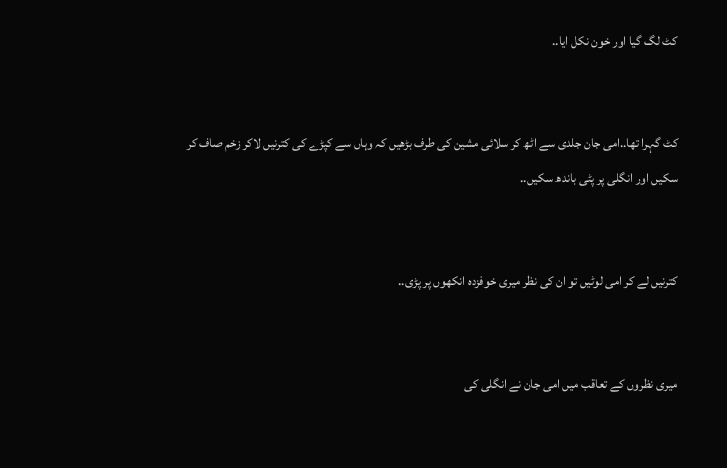کٹ لگ گیا اور خون نکل ایا..


کٹ گہرا تھا..امی جان جلدی سے اٹھ کر سلائی مشین کی طرف بڑھیں کہ وہاں سے کپڑے کی کترنیں لاکر زخم صاف کر سکیں اور انگلی پر پٹی باندھ سکیں..


کترنیں لے کر امی لوٹیں تو ان کی نظر میری خوفزدہ انکھوں پر پڑی..


میری نظروں کے تعاقب میں امی جان نے انگلی کی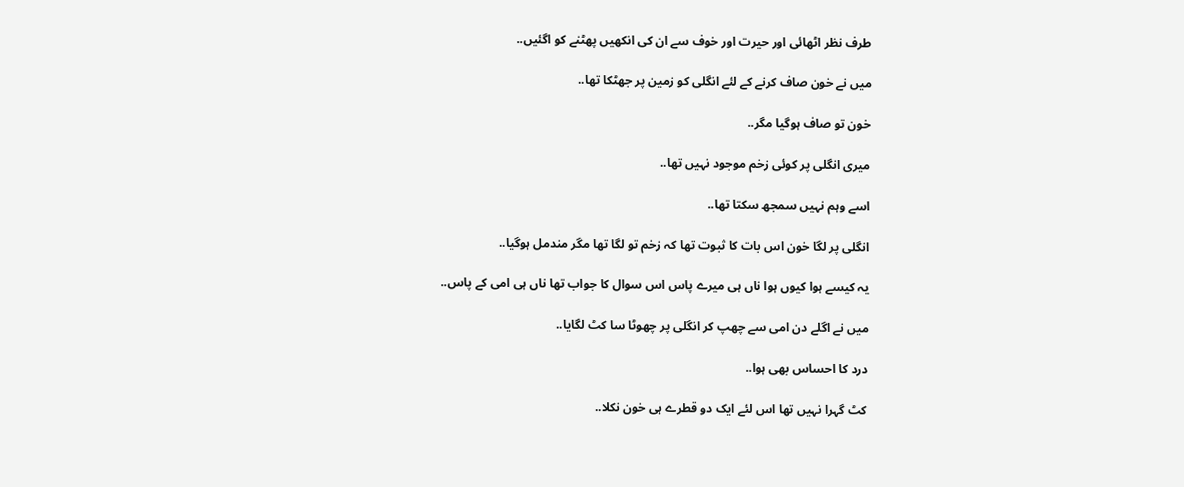طرف نظر اٹھائی اور حیرت اور خوف سے ان کی انکھیں پھٹنے کو اگئیں..

میں نے خون صاف کرنے کے لئے انگلی کو زمین پر جھٹکا تھا..

خون تو صاف ہوگیا مگر..

میری انگلی پر کوئی زخم موجود نہیں تھا..

اسے وہم نہیں سمجھ سکتا تھا..

انگلی پر لگا خون اس بات کا ثبوت تھا کہ زخم تو لگا تھا مگر مندمل ہوگیا..

یہ کیسے ہوا کیوں ہوا ناں ہی میرے پاس اس سوال کا جواب تھا ناں ہی امی کے پاس..

میں نے اگلے دن امی سے چھپ کر انگلی پر چھوٹا سا کٹ لگایا..

درد کا احساس بھی ہوا..

کٹ گہرا نہیں تھا اس لئے ایک دو قطرے ہی خون نکلا..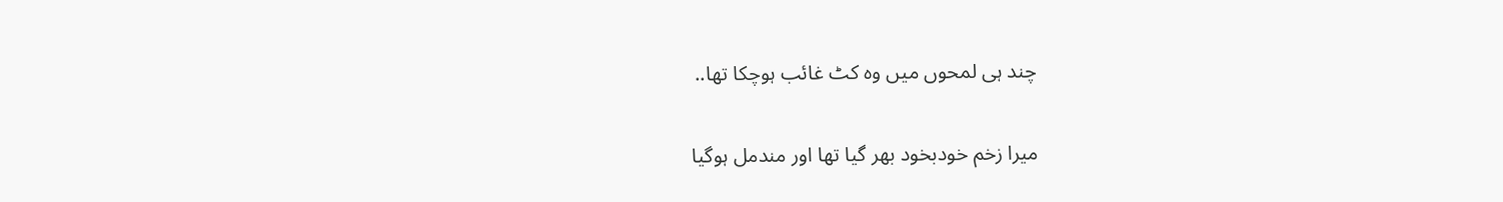چند ہی لمحوں میں وہ کٹ غائب ہوچکا تھا..

میرا زخم خودبخود بھر گیا تھا اور مندمل ہوگیا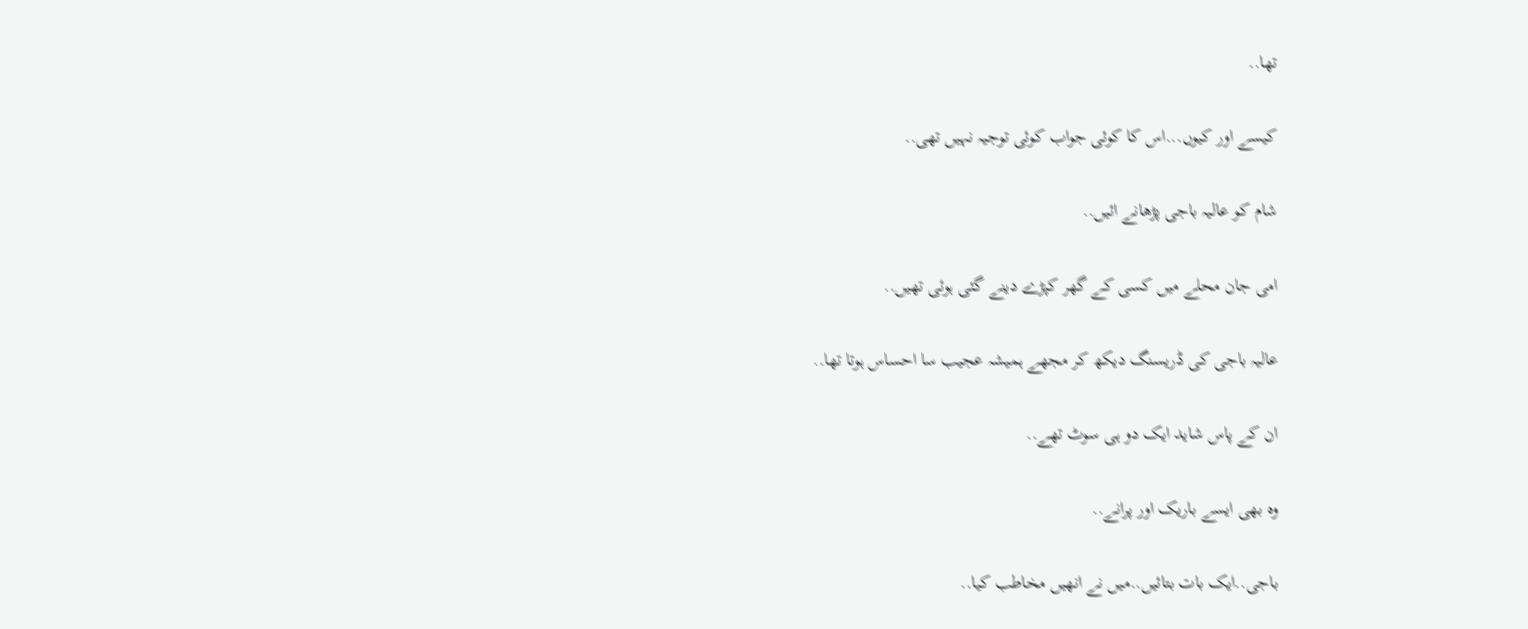تھا..

کیسے اور کیوں...اس کا کوئی جواب کوئی توجیہ نہیں تھی..

شام کو عالیہ باجی پڑھانے ائیں..

امی جان محلے میں کسی کے گھر کپڑے دینے گئی ہوئی تھیں..

عالیہ باجی کی ڈریسنگ دیکھ کر مجھے ہمیشہ عجیب سا احساس ہوتا تھا..

ان کے پاس شاید ایک دو ہی سوٹ تھے..

وہ بھی ایسے باریک اور پرانے..

باجی..ایک بات بتائیں..میں نے انھیں مخاطب کیا..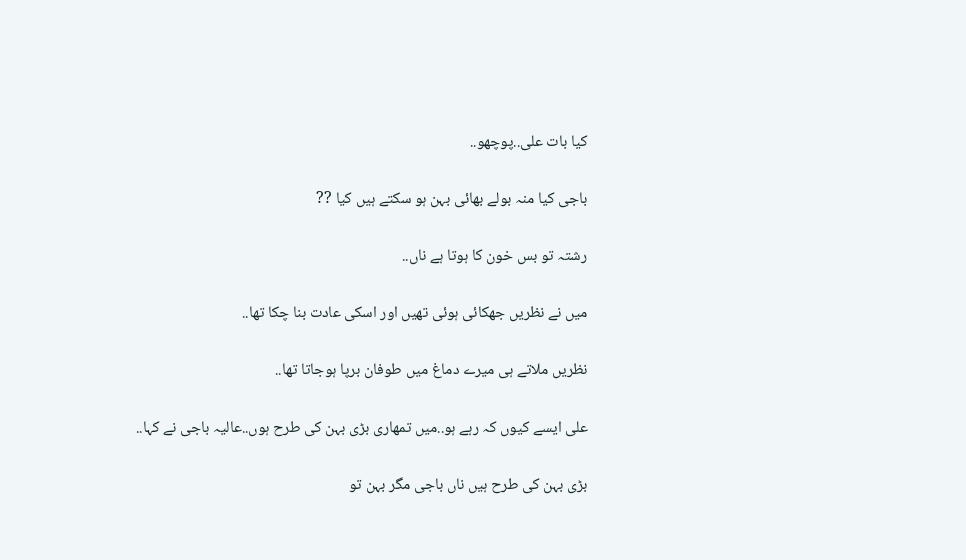کیا بات علی..پوچھو..

باجی کیا منہ بولے بھائی بہن ہو سکتے ہیں کیا ??

رشتہ تو بس خون کا ہوتا ہے ناں..

میں نے نظریں جھکائی ہوئی تھیں اور اسکی عادت بنا چکا تھا..

نظریں ملاتے ہی میرے دماغ میں طوفان برپا ہوجاتا تھا..

علی ایسے کیوں کہ رہے ہو..میں تمھاری بڑی بہن کی طرح ہوں..عالیہ باجی نے کہا..

بڑی بہن کی طرح ہیں ناں باجی مگر بہن تو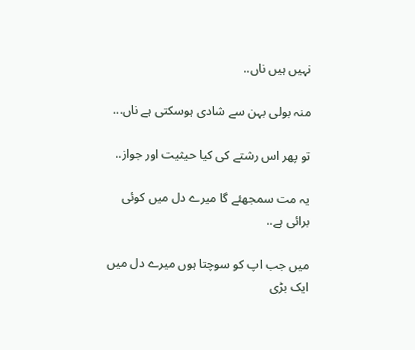نہیں ہیں ناں..

منہ بولی بہن سے شادی ہوسکتی ہے ناں...

تو پھر اس رشتے کی کیا حیثیت اور جواز..

یہ مت سمجھئے گا میرے دل میں کوئی برائی ہے..

میں جب اپ کو سوچتا ہوں میرے دل میں ایک بڑی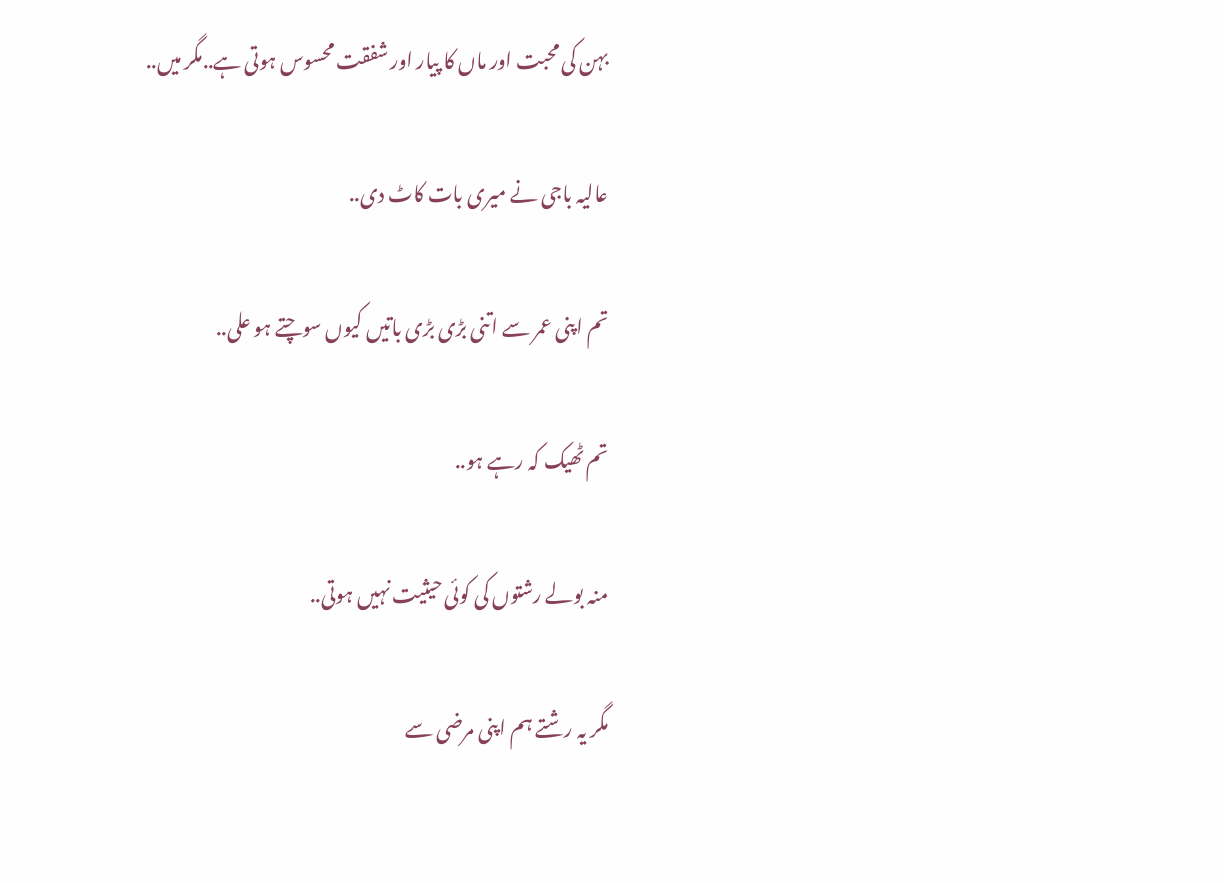بہن کی محبت اور ماں کا پیار اور شفقت محسوس ہوتی ہے..مگر میں..

عالیہ باجی نے میری بات کاٹ دی..

تم اپنی عمر سے اتنی بڑی بڑی باتیں کیوں سوچتے ہو علی..

تم ٹھیک کہ رہے ہو..

منہ بولے رشتوں کی کوئی حیثیت نہیں ہوتی..

مگر یہ رشتے ہم اپنی مرضی سے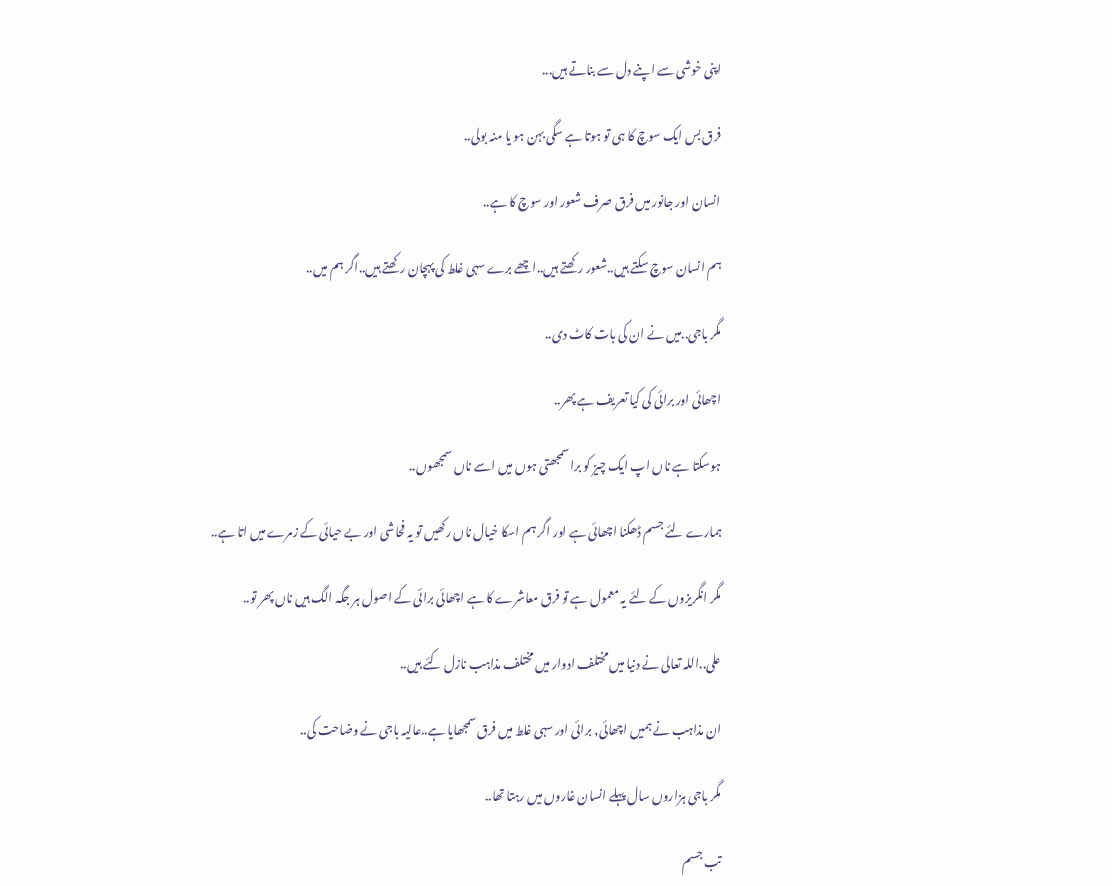اپنی خوشی سے اپنے دل سے بناتے ہیں...

فرق بس ایک سوچ کا ہی تو ہوتا ہے سگی بہن ہو یا منہ بولی..

انسان اور جانور میں فرق صرف شعور اور سوچ کا ہے..

ہم انسان سوچ سکتے ہیں..شعور رکھتے ہیں..اچھے برے سہی غلط کی پہچان رکھتے ہیں..اگر ہم میں..

مگر باجی..میں نے ان کی بات کاٹ دی..

اچھائی اور برائی کی کیا تعریف ہے پھر..

ہوسکتا ہے ناں اپ ایک چیز کو برا سمجھتی ہوں میں اسے ناں سمجھوں..

ہمارے لئے جسم ڈھکنا اچھائی ہے اور اگر ہم اسکا خیال ناں رکھیں تو یہ فحاشی اور بے حیائی کے زمرے میں اتا ہے..

مگر انگریزوں کے لئے یہ معمول ہے تو فرق معاشرے کا ہے اچھائی برائی کے اصول ہر جگہ الگ ہیں ناں پھر تو..

علی..اللہ تعالی نے دنیا میں مختلف ادوار میں مختلف مذاہب نازل کئے ہیں..

ان مذاہب نے ہمیں اچھائی, برائی اور سہی غلط میں فرق سمجھایا ہے..عالیہ باجی نے وضاحت کی..

مگر باجی ہزاروں سال پہلے انسان غاروں میں رہتا تھا..

تب جسم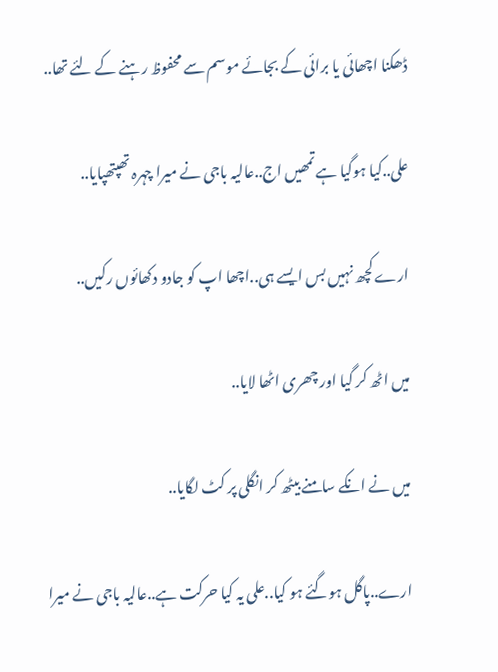ڈھکنا اچھائی یا برائی کے بجائے موسم سے محفوظ رہنے کے لئے تھا..

علی..کیا ہوگیا ہے تمھیں اج..عالیہ باجی نے میرا چہرہ تھپتھپایا..

ارے کچھ نہیں بس ایسے ہی..اچھا اپ کو جادو دکھائوں رکیں..

میں اٹھ کر گیا اور چھری اٹھا لایا..

میں نے انکے سامنے بیٹھ کر انگلی پر کٹ لگایا..

ارے..پاگل ہوگئے ہو کیا..علی یہ کیا حرکت ہے..عالیہ باجی نے میرا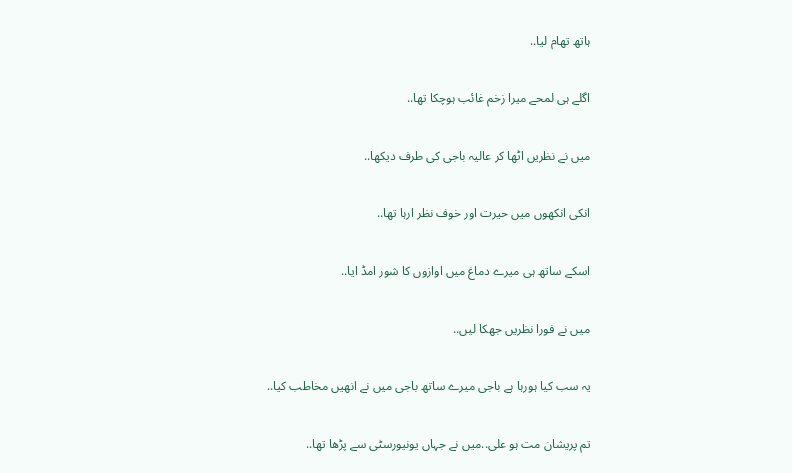ہاتھ تھام لیا..

اگلے ہی لمحے میرا زخم غائب ہوچکا تھا..

میں نے نظریں اٹھا کر عالیہ باجی کی طرف دیکھا..

انکی انکھوں میں حیرت اور خوف نظر ارہا تھا..

اسکے ساتھ ہی میرے دماغ میں اوازوں کا شور امڈ ایا..

میں نے فورا نظریں جھکا لیں..

یہ سب کیا ہورہا ہے باجی میرے ساتھ باجی میں نے انھیں مخاطب کیا..

تم پریشان مت ہو علی..میں نے جہاں یونیورسٹی سے پڑھا تھا..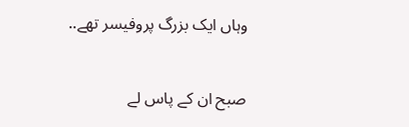وہاں ایک بزرگ پروفیسر تھے..

صبح ان کے پاس لے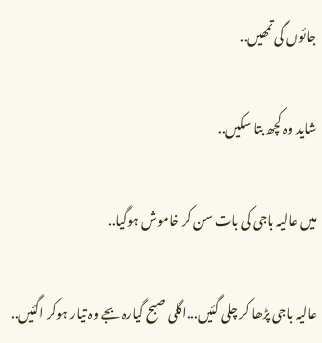جائوں گی تمھیں..

شاید وہ کچھ بتا سکیں..

میں عالیہ باجی کی بات سن کر خاموش ہوگیا..

عالیہ باجی پڑھا کر چلی گئیں...اگلی صبح گیارہ بجے وہ تیار ہوکر اگئیں..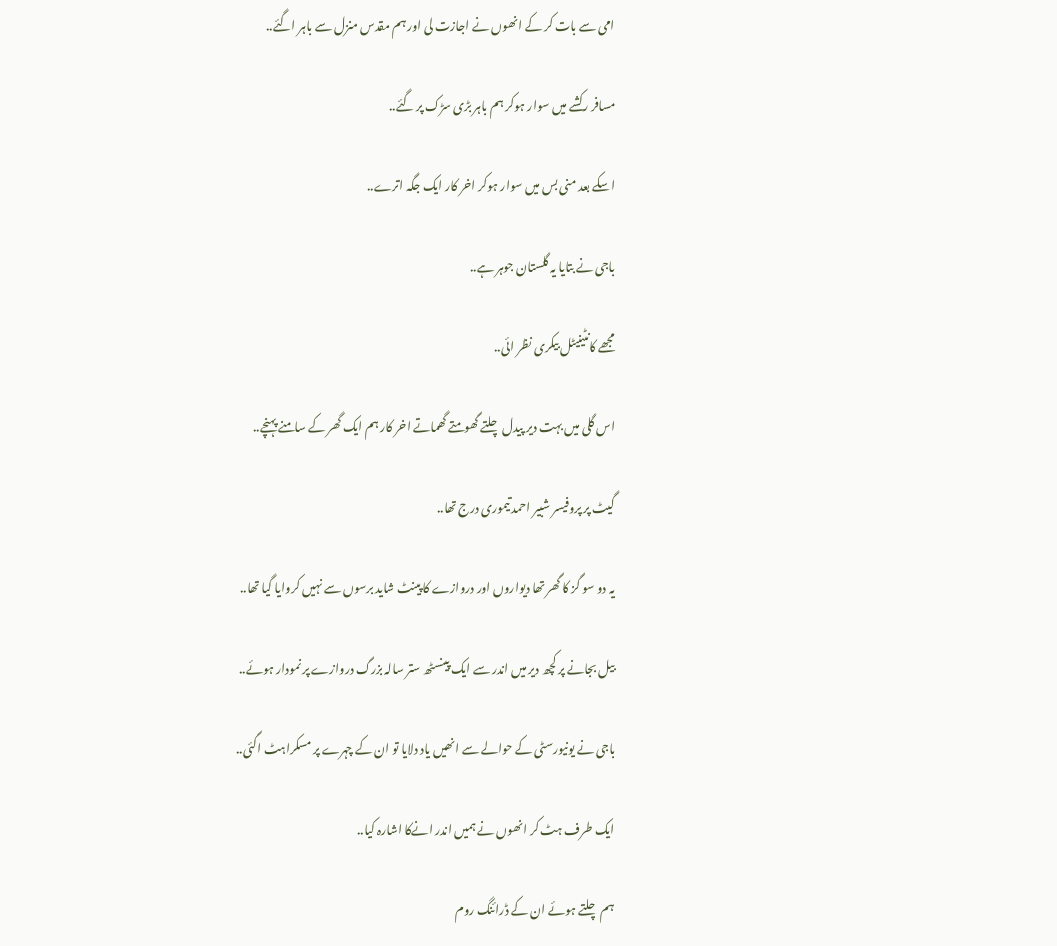امی سے بات کر کے انھوں نے اجازت لی اور ہم مقدس منزل سے باہر اگئے..

مسافر رکشے میں سوار ہوکر ہم باہر بڑی سڑک پر گئے..

اسکے بعد منی بس میں سوار ہوکر اخر کار ایک جگہ اترے..

باجی نے بتایا یہ گلستان جوہر ہے..

مجھے کانٹینیٹل بیکری نظر ائی..

اس گلی میں بہت دیر پیدل چلتے گھومتے گھماتے اخر کار ہم ایک گھر کے سامنے پہنچے..

گیٹ پر پروفیسر شبیر احمد تیموری درج تھا..

یہ دو سو گز کا گھر تھا دیواروں اور دروازے کا پینٹ شاید برسوں سے نہیں کروایا گیا تھا..

بیل بجانے پر کچھ دیر میں اندر سے ایک پینسٹھ ستر سالہ بزرگ دروازے پر نمودار ہوئے..

باجی نے یونیورسٹی کے حوالے سے انھیں یاد دلایا تو ان کے چہرے پر مسکراہٹ اگئی..

ایک طرف ہٹ کر انھوں نے ہمیں اندر انےکا اشارہ کیا..

ہم چلتے ہوئے ان کے ڈرائنگ روم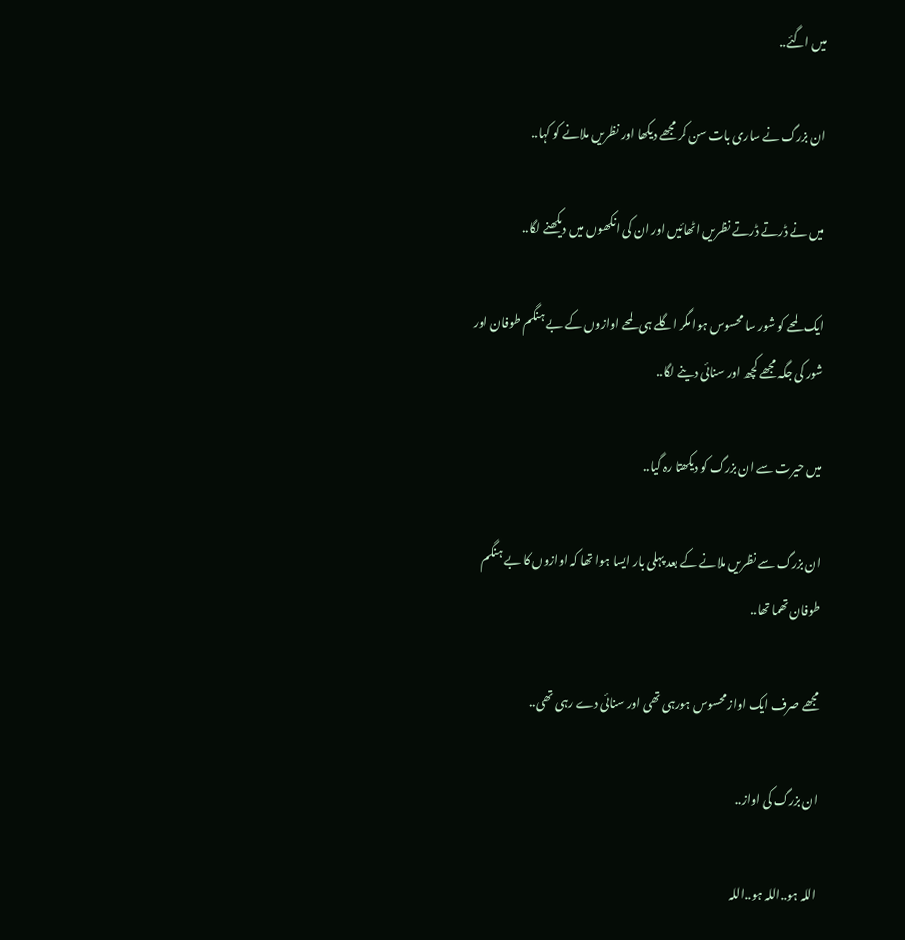میں اگئے..

ان بزرگ نے ساری بات سن کر مجھے دیکھا اور نظریں ملانے کو کہا..

میں نے ڈرتے ڈرتے نظریں اٹھائیں اور ان کی انکھوں میں دیکھنے لگا..

ایک لمحے کو شور سا محسوس ہوا مگر اگلے ہی لمحے اوازوں کے بے ہنگم طوفان اور شور کی جگہ مجھے کچھ اور سنائی دینے لگا..

میں حیرت سے ان بزرگ کو دیکھتا رہ گیا..

ان بزرگ سے نظریں ملانے کے بعد پہلی بار ایسا ہوا تھا کہ اوازوں کا بے ہنگم طوفان تھما تھا..

مجھے صرف ایک اواز محسوس ہورہی تھی اور سنائی دے رہی تھی..

ان بزرگ کی اواز..

اللہ ہو..اللہ ہو..اللہ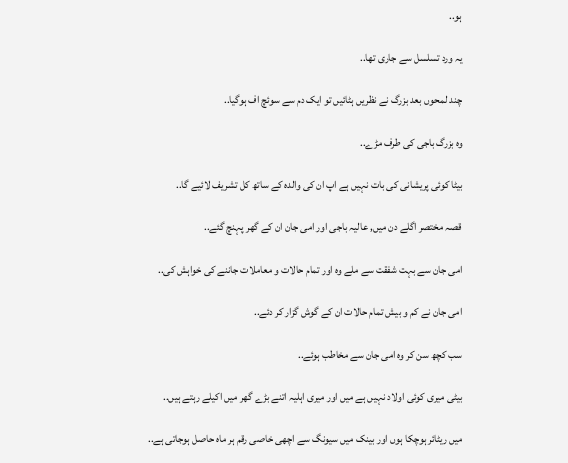ہو..

یہ ورد تسلسل سے جاری تھا..

چند لمحوں بعد بزرگ نے نظریں ہٹائیں تو ایک دم سے سوئچ اف ہوگیا..

وہ بزرگ باجی کی طرف مڑے..

بیٹا کوئی پریشانی کی بات نہیں ہے اپ ان کی والدہ کے ساتھ کل تشریف لائیے گا..

قصہ مختصر اگلے دن میں, عالیہ باجی اور امی جان ان کے گھر پہنچ گئے..

امی جان سے بہت شفقت سے ملے وہ اور تمام حالات و معاملات جاننے کی خواہش کی..

امی جان نے کم و بیش تمام حالات ان کے گوش گزار کر دئے..

سب کچھ سن کر وہ امی جان سے مخاطب ہوئے..

بیٹی میری کوئی اولاد نہیں ہے میں اور میری اہلیہ اتنے بڑے گھر میں اکیلے رہتے ہیں..

میں ریٹائر ہوچکا ہوں اور بینک میں سیونگ سے اچھی خاصی رقم ہر ماہ حاصل ہوجاتی ہے..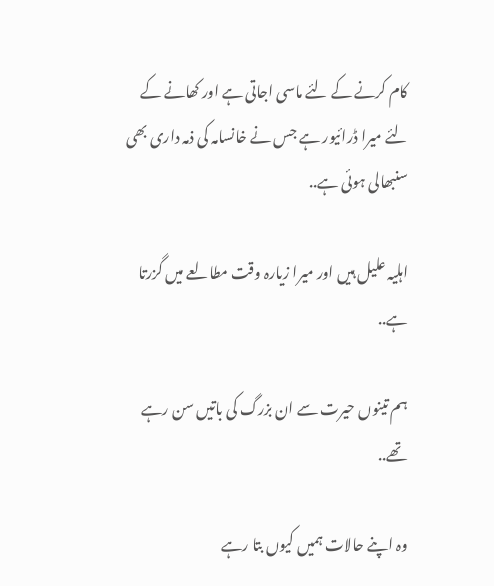کام کرنے کے لئے ماسی اجاتی ہے اور کھانے کے لئے میرا ڈرائیور ہے جس نے خانسامہ کی ذمہ داری بھی سنبھالی ہوئی ہے..

اہلیہ علیل ہیں اور میرا زیارہ وقت مطالعے میں گزرتا ہے..

ہم تینوں حیرت سے ان بزرگ کی باتیں سن رہے تھے..

وہ اپنے حالات ہمیں کیوں بتا رہے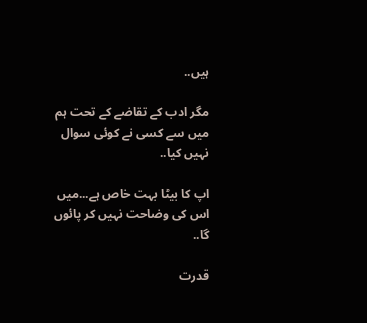ہیں..

مگر ادب کے تقاضے کے تحت ہم میں سے کسی نے کوئی سوال نہیں کیا..

اپ کا بیٹا بہت خاص ہے...میں اس کی وضاحت نہیں کر پائوں گا..

قدرت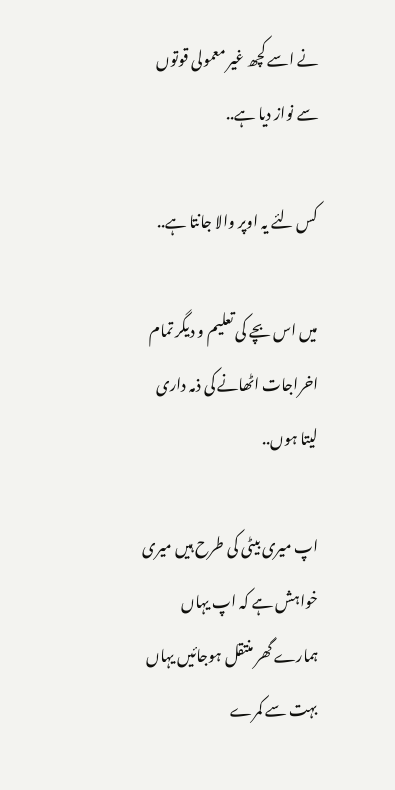نے اسے کچھ غیر معمولی قوتوں سے نواز دیا ہے..

کس لئے یہ اوپر والا جانتا ہے..

میں اس بچے کی تعلیم و دیگر تمام اخراجات اٹھانے کی ذمہ داری لیتا ہوں..

اپ میری بیٹی کی طرح ہیں میری خواہش ہے کہ اپ یہاں ہمارے گھر منتقل ہوجائیں یہاں بہت سے کمرے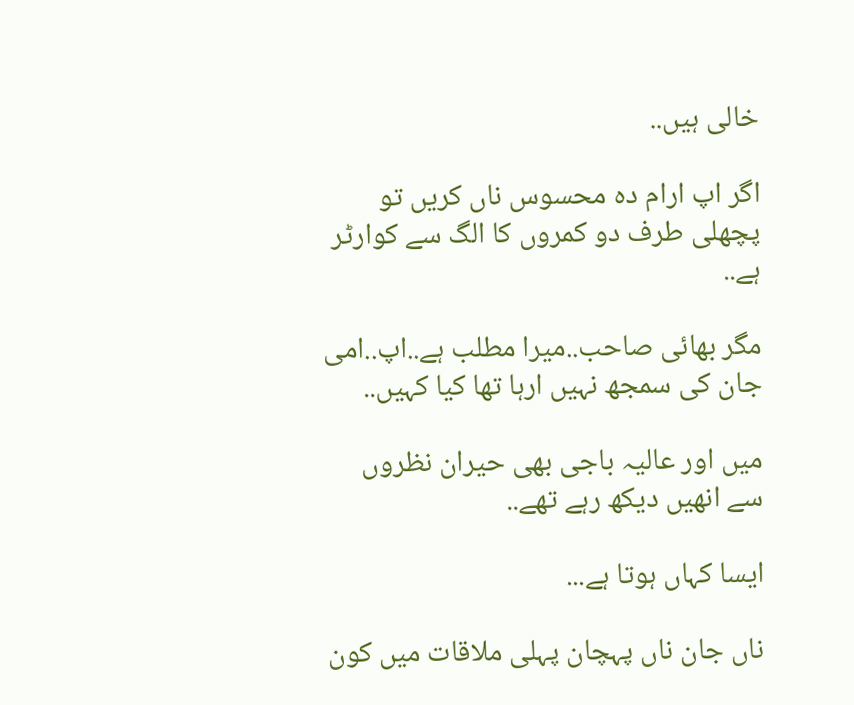خالی ہیں..

اگر اپ ارام دہ محسوس ناں کریں تو پچھلی طرف دو کمروں کا الگ سے کوارٹر ہے..

مگر بھائی صاحب..میرا مطلب ہے..اپ..امی جان کی سمجھ نہیں ارہا تھا کیا کہیں..

میں اور عالیہ باجی بھی حیران نظروں سے انھیں دیکھ رہے تھے..

ایسا کہاں ہوتا ہے...

ناں جان ناں پہچان پہلی ملاقات میں کون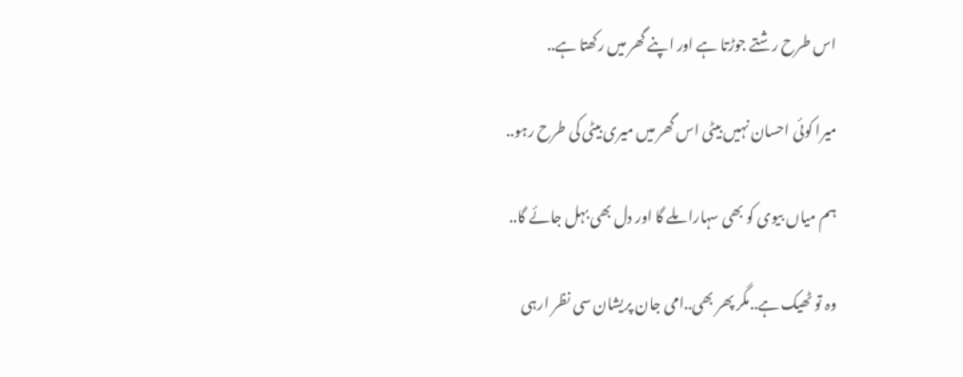اس طرح رشتے جوڑتا ہے اور اپنے گھر میں رکھتا ہے..

میرا کوئی احسان نہیں بیٹی اس گھر میں میری بیٹی کی طرح رہو..

ہم میاں بیوی کو بھی سہارا ملے گا اور دل بھی بہل جائے گا..

وہ تو ٹھیک ہے..مگر پھر بھی..امی جان پریشان سی نظر ارہی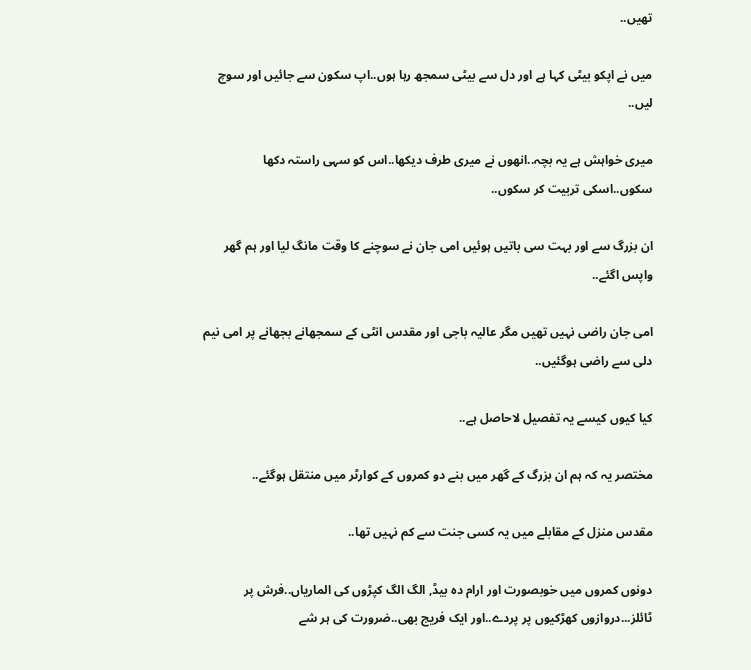تھیں..

میں نے اپکو بیٹی کہا ہے اور دل سے بیٹی سمجھ رہا ہوں..اپ سکون سے جائیں اور سوچ لیں..

میری خواہش ہے یہ بچہ..انھوں نے میری طرف دیکھا..اس کو سہی راستہ دکھا سکوں..اسکی تربیت کر سکوں..

ان بزرگ سے اور بہت سی باتیں ہوئیں امی جان نے سوچنے کا وقت مانگ لیا اور ہم گھر واپس اگئے..

امی جان راضی نہیں تھیں مگر عالیہ باجی اور مقدس انٹی کے سمجھانے بجھانے پر امی نیم دلی سے راضی ہوگئیں..

کیا کیوں کیسے یہ تفصیل لاحاصل ہے..

مختصر یہ کہ ہم ان بزرگ کے گھر میں بنے دو کمروں کے کوارٹر میں منتقل ہوگئے..

مقدس منزل کے مقابلے میں یہ کسی جنت سے کم نہیں تھا..

دونوں کمروں میں خوبصورت اور ارام دہ بیڈ, الگ الگ کپڑوں کی الماریاں..فرش پر ٹائلز...دروازوں کھڑکیوں پر پردے..اور ایک فریج بھی..ضرورت کی ہر شے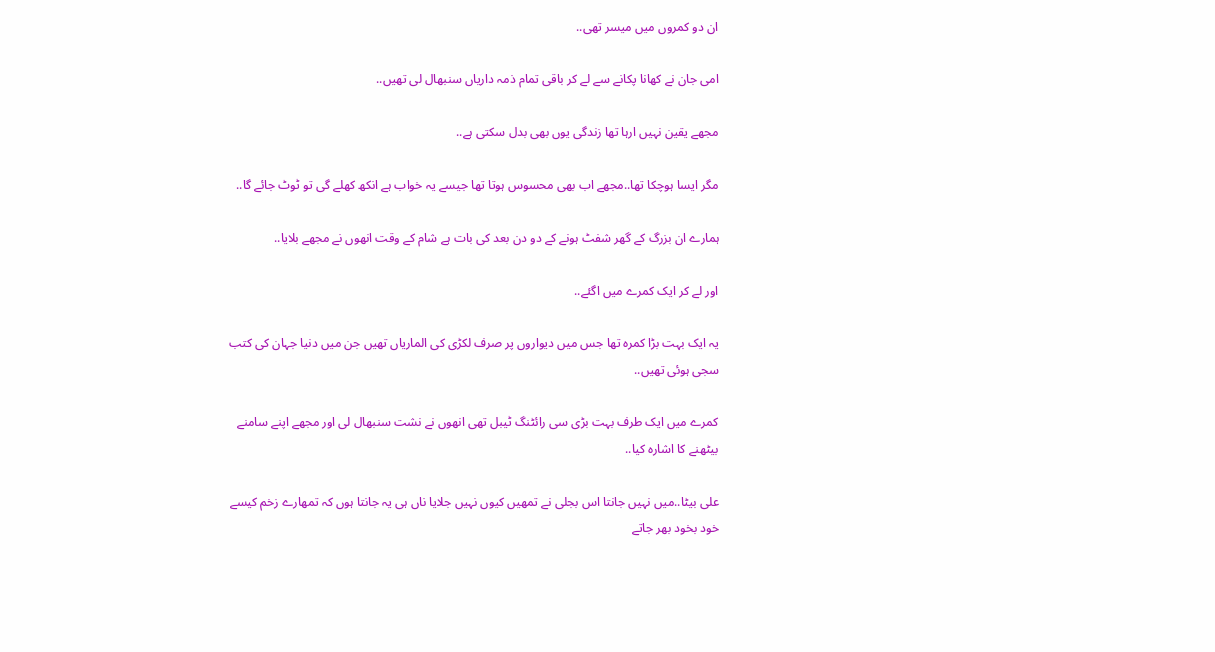ان دو کمروں میں میسر تھی..

امی جان نے کھانا پکانے سے لے کر باقی تمام ذمہ داریاں سنبھال لی تھیں..

مجھے یقین نہیں ارہا تھا زندگی یوں بھی بدل سکتی ہے..

مگر ایسا ہوچکا تھا..مجھے اب بھی محسوس ہوتا تھا جیسے یہ خواب ہے انکھ کھلے گی تو ٹوٹ جائے گا..

ہمارے ان بزرگ کے گھر شفٹ ہونے کے دو دن بعد کی بات ہے شام کے وقت انھوں نے مجھے بلایا..

اور لے کر ایک کمرے میں اگئے..

یہ ایک بہت بڑا کمرہ تھا جس میں دیواروں پر صرف لکڑی کی الماریاں تھیں جن میں دنیا جہان کی کتب سجی ہوئی تھیں..

کمرے میں ایک طرف بہت بڑی سی رائٹنگ ٹیبل تھی انھوں نے نشت سنبھال لی اور مجھے اپنے سامنے بیٹھنے کا اشارہ کیا..

علی بیٹا..میں نہیں جانتا اس بجلی نے تمھیں کیوں نہیں جلایا ناں ہی یہ جانتا ہوں کہ تمھارے زخم کیسے خود بخود بھر جاتے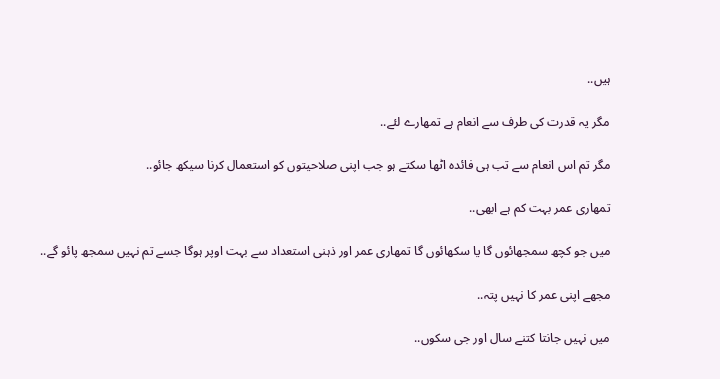ہیں..

مگر یہ قدرت کی طرف سے انعام ہے تمھارے لئے..

مگر تم اس انعام سے تب ہی فائدہ اٹھا سکتے ہو جب اپنی صلاحیتوں کو استعمال کرنا سیکھ جائو..

تمھاری عمر بہت کم ہے ابھی..

میں جو کچھ سمجھائوں گا یا سکھائوں گا تمھاری عمر اور ذہنی استعداد سے بہت اوپر ہوگا جسے تم نہیں سمجھ پائو گے..

مجھے اپنی عمر کا نہیں پتہ..

میں نہیں جانتا کتنے سال اور جی سکوں..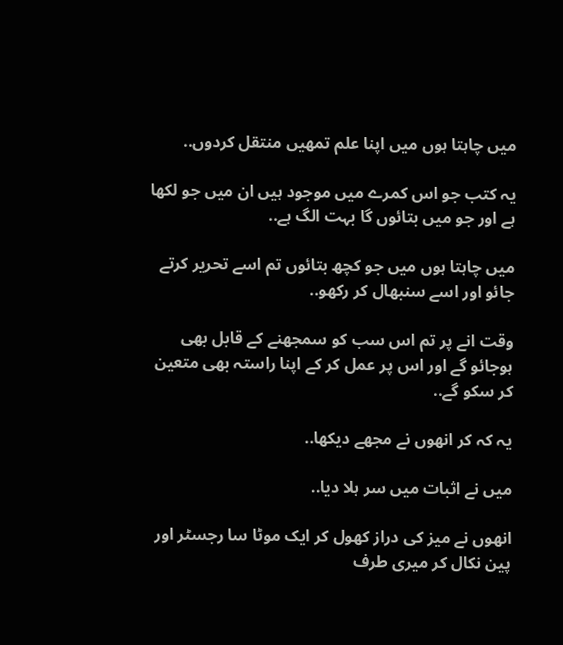میں چاہتا ہوں میں اپنا علم تمھیں منتقل کردوں..

یہ کتب جو اس کمرے میں موجود ہیں ان میں جو لکھا ہے اور جو میں بتائوں گا بہت الگ ہے..

میں چاہتا ہوں میں جو کچھ بتائوں تم اسے تحریر کرتے جائو اور اسے سنبھال کر رکھو..

وقت انے پر تم اس سب کو سمجھنے کے قابل بھی ہوجائو گے اور اس پر عمل کر کے اپنا راستہ بھی متعین کر سکو گے..

یہ کہ کر انھوں نے مجھے دیکھا..

میں نے اثبات میں سر ہلا دیا..

انھوں نے میز کی دراز کھول کر ایک موٹا سا رجسٹر اور پین نکال کر میری طرف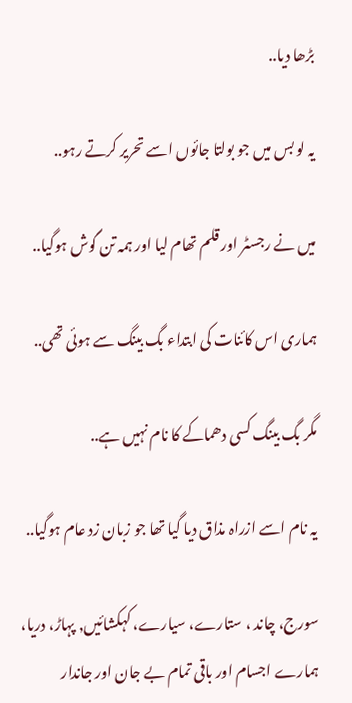بڑھا دیا..

یہ لو بس میں جو بولتا جائوں اسے تحریر کرتے رہو..

میں نے رجسٹر اور قلم تھام لیا اور ہمہ تن گوش ہوگیا..

ہماری اس کائنات کی ابتداء بگ بینگ سے ہوئی تھی..

مگر بگ بینگ کسی دھماکے کا نام نہیں ہے..

یہ نام اسے ازراہ مذاق دیا گیا تھا جو زبان زد عام ہوگیا..

سورج، چاند ، ستارے، سیارے، کہکشائیں, پہاڑ، دریا، ہمارے اجسام اور باقی تمام بے جان اور جاندار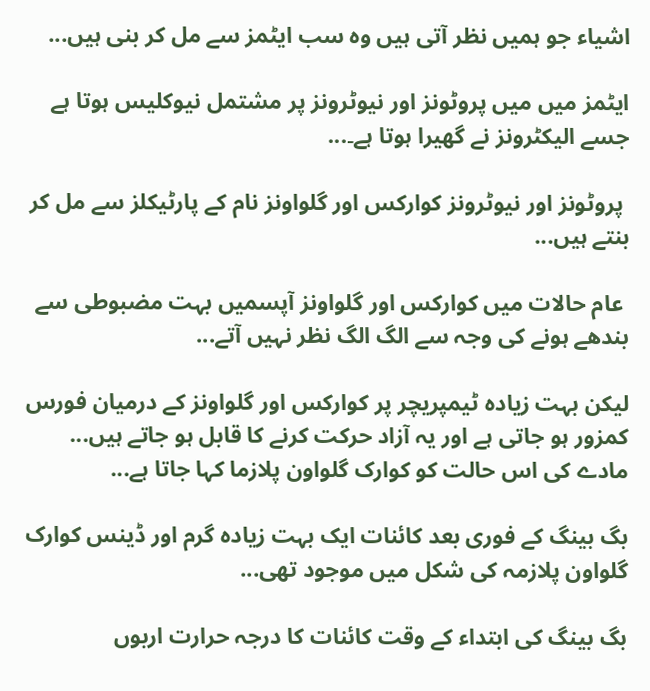اشیاء جو ہمیں نظر آتی ہیں وہ سب ایٹمز سے مل کر بنی ہیں...

ایٹمز میں میں پروٹونز اور نیوٹرونز پر مشتمل نیوکلیس ہوتا ہے جسے الیکٹرونز نے گھیرا ہوتا ہے۔...

 پروٹونز اور نیوٹرونز کوارکس اور گلواونز نام کے پارٹیکلز سے مل کر بنتے ہیں...

 عام حالات میں کوارکس اور گلواونز آپسمیں بہت مضبوطی سے بندھے ہونے کی وجہ سے الگ الگ نظر نہیں آتے...

لیکن بہت زیادہ ٹیمپریچر پر کوارکس اور گلواونز کے درمیان فورس کمزور ہو جاتی ہے اور یہ آزاد حرکت کرنے کا قابل ہو جاتے ہیں... مادے کی اس حالت کو کوارک گلواون پلازما کہا جاتا ہے...

بگ بینگ کے فوری بعد کائنات ایک بہت زیادہ گرم اور ڈینس کوارک گلواون پلازمہ کی شکل میں موجود تھی...

بگ بینگ کی ابتداء کے وقت کائنات کا درجہ حرارت اربوں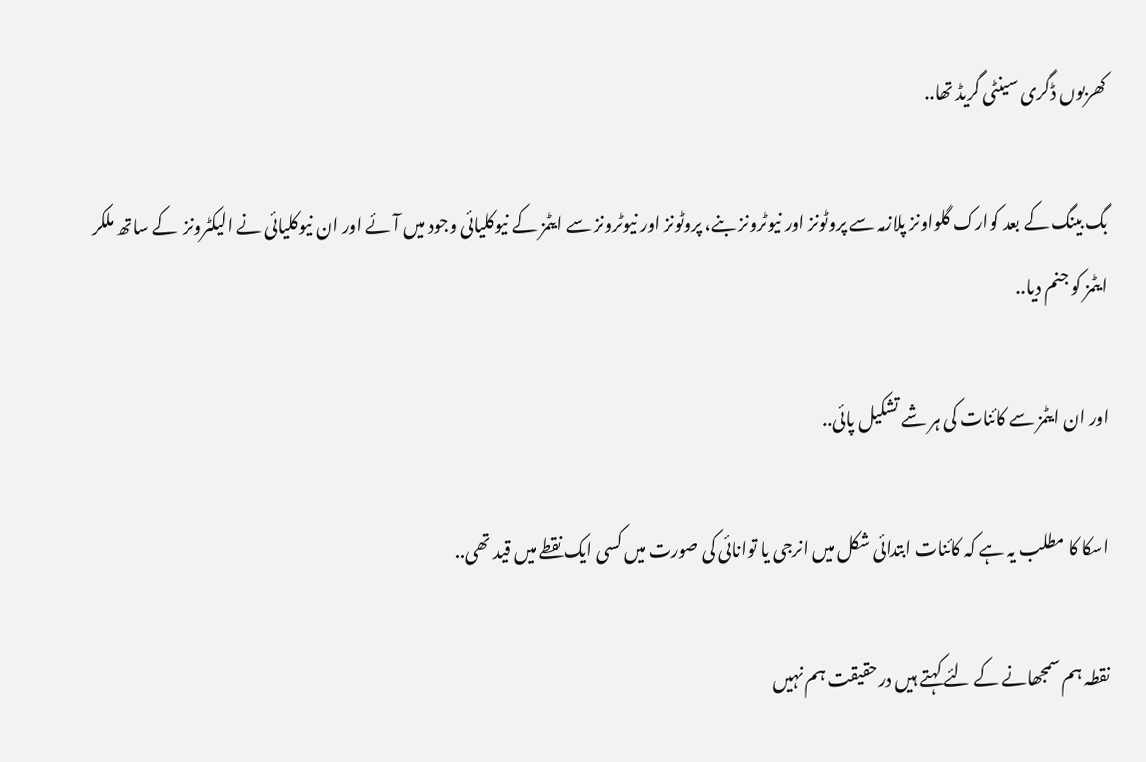کھربوں ڈگری سینٹی گریڈ تھا..

بگ بینگ کے بعد کوارک گلواونز پلازمہ سے پروٹونز اور نیوٹرونز بنے، پروٹونز اور نیوٹرونز سے ایٹمز کے نیوکلیائی وجود میں آئے اور ان نیوکلیائی نے الیکٹرونز  کے ساتھ ملکر ایٹمز کو جنم دیا..

اور ان ایٹمز سے کائنات کی ہر شے تشکیل پائی..

اسکا کا مطلب یہ ہے کہ کائنات ابتدائی شکل میں انرجی یا توانائی کی صورت میں کسی ایک نقطے میں قید تھی..

نقطہ ہم سمجھانے کے لئے کہتے ہیں درحقیقت ہم نہیں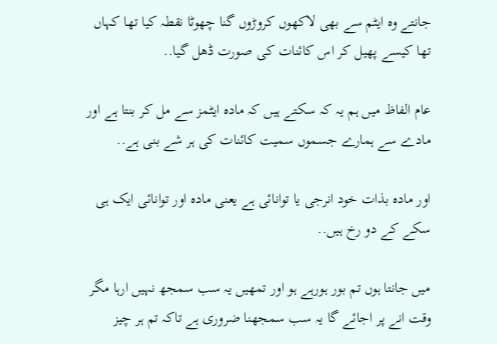جانتے وہ ایٹم سے بھی لاکھوں کروڑوں گنا چھوٹا نقطہ کیا تھا کہاں تھا کیسے پھیل کر اس کائنات کی صورت ڈھل گیا..

عام الفاظ میں ہم یہ کہ سکتے ہیں کہ مادہ ایٹمز سے مل کر بنتا ہے اور مادے سے ہمارے جسموں سمیت کائنات کی ہر شے بنی ہے..

اور مادہ بذات خود انرجی یا توانائی ہے یعنی مادہ اور توانائی ایک ہی سکے کے دو رخ ہیں..

میں جانتا ہوں تم بور ہورہے ہو اور تمھیں یہ سب سمجھ نہیں ارہا مگر وقت انے پر اجائے گا یہ سب سمجھنا ضروری ہے تاکہ تم ہر چیز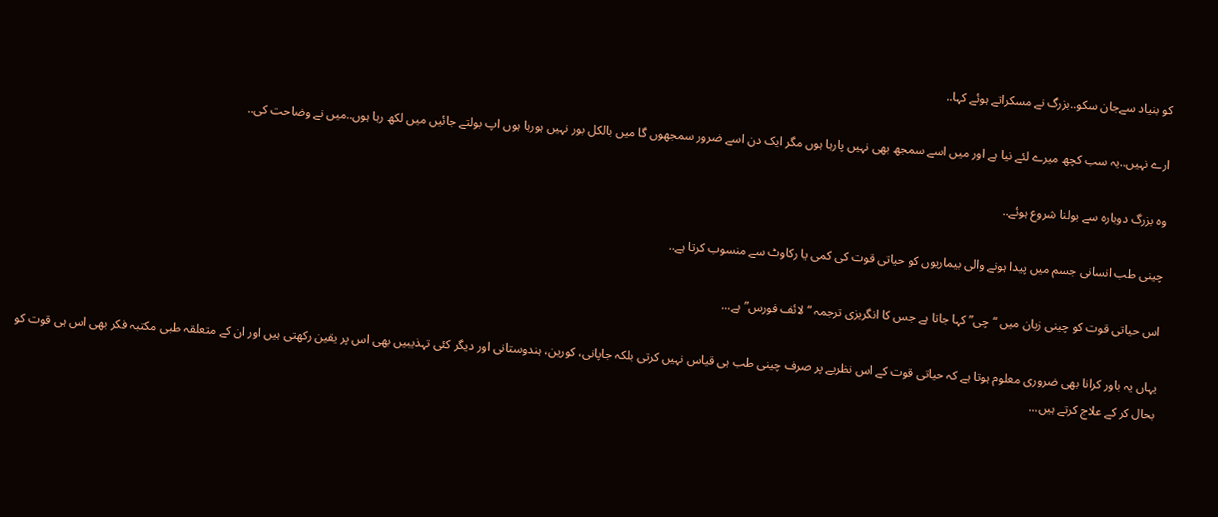کو بنیاد سےجان سکو..بزرگ نے مسکراتے ہوئے کہا..

ارے نہیں..یہ سب کچھ میرے لئے نیا ہے اور میں اسے سمجھ بھی نہیں پارہا ہوں مگر ایک دن اسے ضرور سمجھوں گا میں بالکل بور نہیں ہورہا ہوں اپ بولتے جائیں میں لکھ رہا ہوں..میں نے وضاحت کی..

وہ بزرگ دوبارہ سے بولنا شروع ہوئے..

چینی طب انسانی جسم میں پیدا ہونے والی بیماریوں کو حیاتی قوت کی کمی یا رکاوٹ سے منسوب کرتا ہے..

اس حیاتی قوت کو چینی زبان میں “چی” کہا جاتا ہے جس کا انگریزی ترجمہ “لائف فورس” ہے...

یہاں یہ باور کرانا بھی ضروری معلوم ہوتا ہے کہ حیاتی قوت کے اس نظریے پر صرف چینی طب ہی قیاس نہیں کرتی بلکہ جاپانی، کورین، ہندوستانی اور دیگر کئی تہذیبیں بھی اس پر یقین رکھتی ہیں اور ان کے متعلقہ طبی مکتبہ فکر بھی اس ہی قوت کو بحال کر کے علاج کرتے ہیں...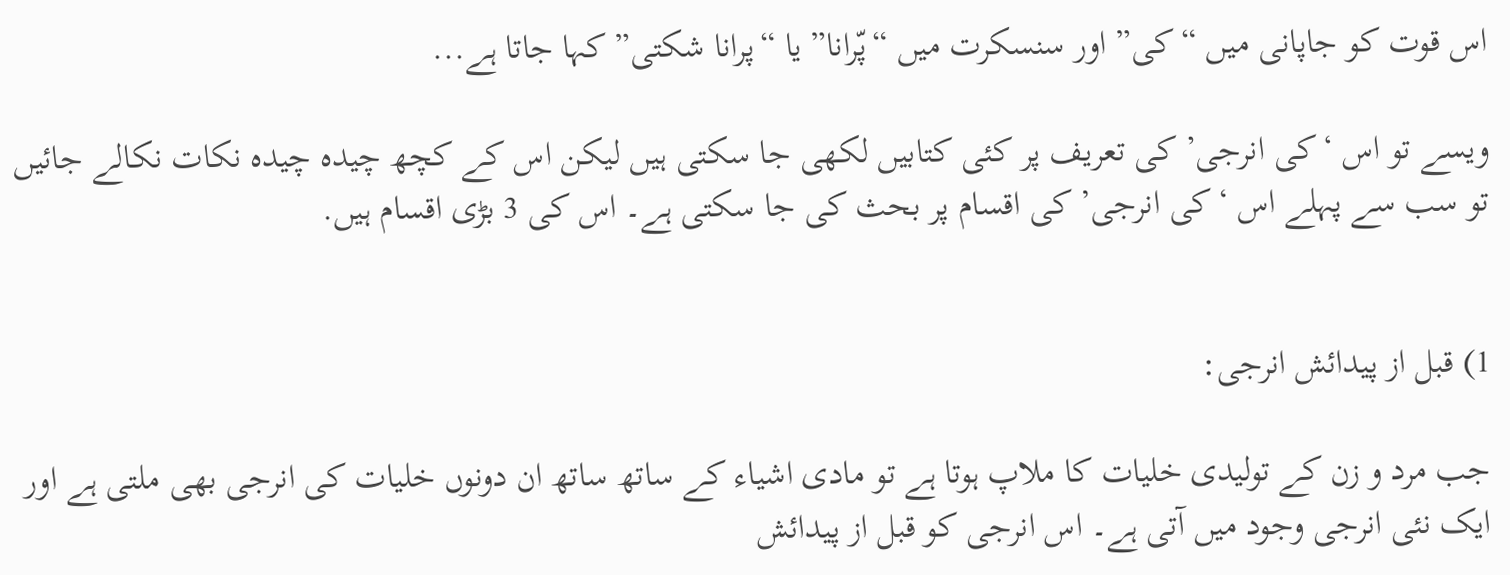اس قوت کو جاپانی میں “کی” اور سنسکرت میں “پّرانا” یا “پرانا شکتی” کہا جاتا ہے...

ویسے تو اس ‘کی انرجی’ کی تعریف پر کئی کتابیں لکھی جا سکتی ہیں لیکن اس کے کچھ چیدہ چیدہ نکات نکالے جائیں تو سب سے پہلے اس ‘کی انرجی’ کی اقسام پر بحث کی جا سکتی ہے۔ اس کی 3 بڑی اقسام ہیں.


1) قبل از پیدائش انرجی:

جب مرد و زن کے تولیدی خلیات کا ملاپ ہوتا ہے تو مادی اشیاء کے ساتھ ساتھ ان دونوں خلیات کی انرجی بھی ملتی ہے اور ایک نئی انرجی وجود میں آتی ہے۔ اس انرجی کو قبل از پیدائش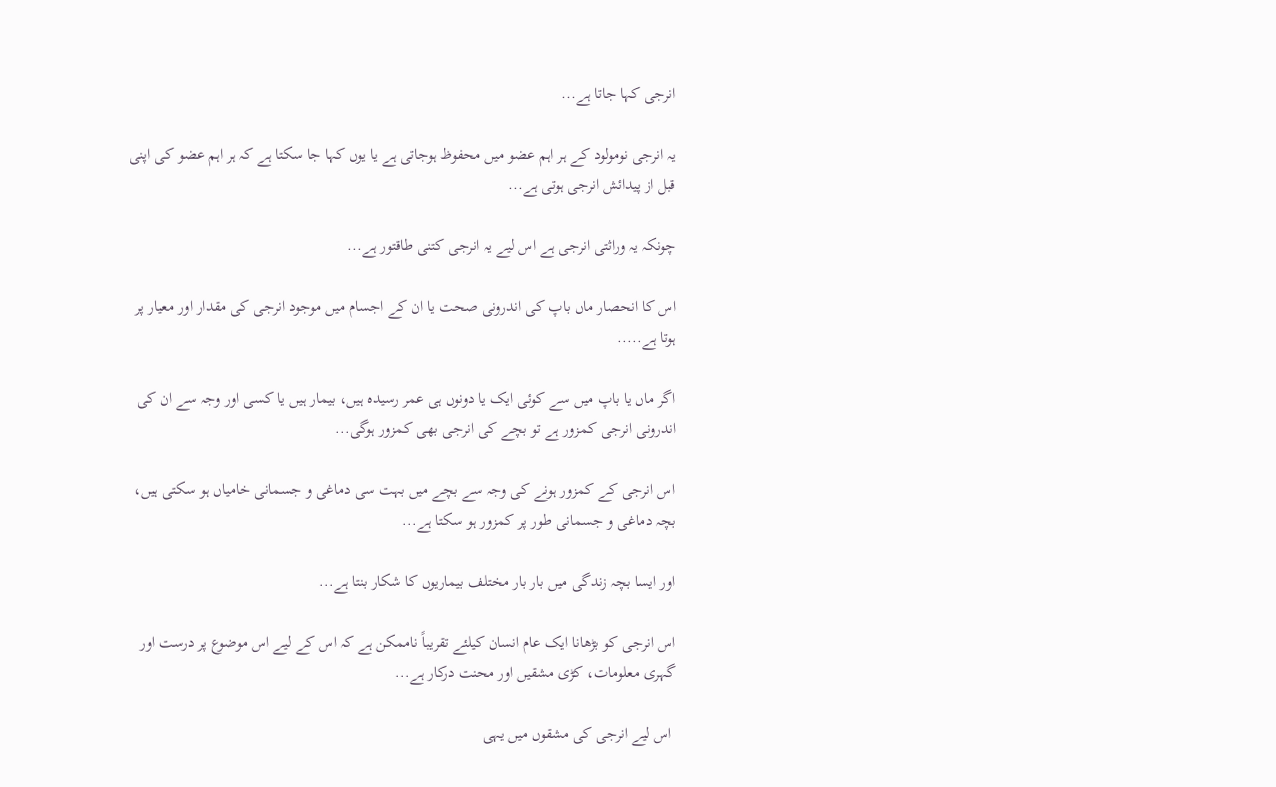انرجی کہا جاتا ہے...

یہ انرجی نومولود کے ہر اہم عضو میں محفوظ ہوجاتی ہے یا یوں کہا جا سکتا ہے کہ ہر اہم عضو کی اپنی قبل از پیدائش انرجی ہوتی ہے...

چونکہ یہ وراثتی انرجی ہے اس لیے یہ انرجی کتنی طاقتور ہے...

اس کا انحصار ماں باپ کی اندرونی صحت یا ان کے اجسام میں موجود انرجی کی مقدار اور معیار پر ہوتا ہے.....

اگر ماں یا باپ میں سے کوئی ایک یا دونوں ہی عمر رسیدہ ہیں، بیمار ہیں یا کسی اور وجہ سے ان کی اندرونی انرجی کمزور ہے تو بچے کی انرجی بھی کمزور ہوگی...

اس انرجی کے کمزور ہونے کی وجہ سے بچے میں بہت سی دماغی و جسمانی خامیاں ہو سکتی ہیں، بچہ دماغی و جسمانی طور پر کمزور ہو سکتا ہے...

اور ایسا بچہ زندگی میں بار بار مختلف بیماریوں کا شکار بنتا ہے...

اس انرجی کو بڑھانا ایک عام انسان کیلئے تقریباً ناممکن ہے کہ اس کے لیے اس موضوع پر درست اور گہری معلومات، کڑی مشقیں اور محنت درکار ہے...

 اس لیے انرجی کی مشقوں میں یہی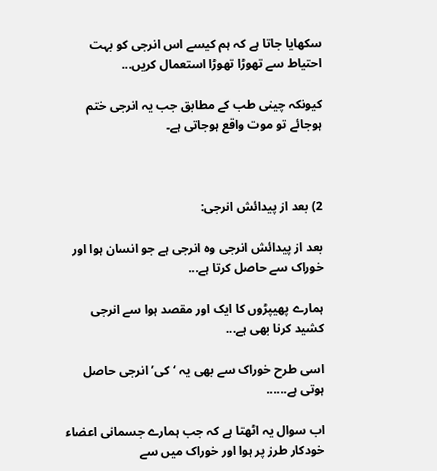سکھایا جاتا ہے کہ ہم کیسے اس انرجی کو بہت احتیاط سے تھوڑا تھوڑا استعمال کریں...

کیونکہ چینی طب کے مطابق جب یہ انرجی ختم ہوجائے تو موت واقع ہوجاتی ہے۔



2) بعد از پیدائش انرجی:

بعد از پیدائش انرجی وہ انرجی ہے جو انسان ہوا اور خوراک سے حاصل کرتا ہے...

ہمارے پھیپڑوں کا ایک اور مقصد ہوا سے انرجی کشید کرنا بھی ہے...

اسی طرح خوراک سے بھی یہ ‘کی’ انرجی حاصل ہوتی ہے......

اب سوال یہ اٹھتا ہے کہ جب ہمارے جسمانی اعضاء خودکار طرز پر ہوا اور خوراک میں سے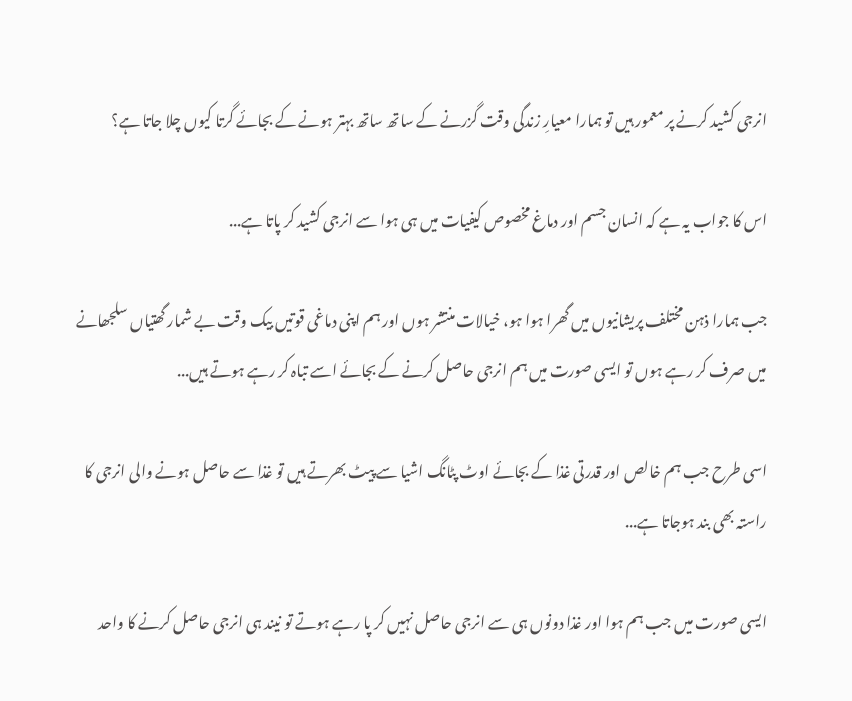انرجی کشید کرنے پر معمور ہیں تو ہمارا معیارِ زندگی وقت گزرنے کے ساتھ ساتھ بہتر ہونے کے بجائے گرتا کیوں چلا جاتا ہے؟

اس کا جواب یہ ہے کہ انسان جسم اور دماغ مخصوص کیفیات میں ہی ہوا سے انرجی کشید کر پاتا ہے...

جب ہمارا ذہن مختلف پریشانیوں میں گھرا ہوا ہو، خیالات منتشر ہوں اور ہم اپنی دماغی قوتیں بیک وقت بے شمار گھتیاں سلجھانے میں صرف کر رہے ہوں تو ایسی صورت میں ہم انرجی حاصل کرنے کے بجائے اسے تباہ کر رہے ہوتے ہیں...

اسی طرح جب ہم خالص اور قدرتی غذا کے بجائے اوٹ پٹانگ اشیا سے پیٹ بھرتے ہیں تو غذا سے حاصل ہونے والی انرجی کا راستہ بھی بند ہوجاتا ہے...

ایسی صورت میں جب ہم ہوا اور غذا دونوں ہی سے انرجی حاصل نہیں کر پا رہے ہوتے تو نیند ہی انرجی حاصل کرنے کا واحد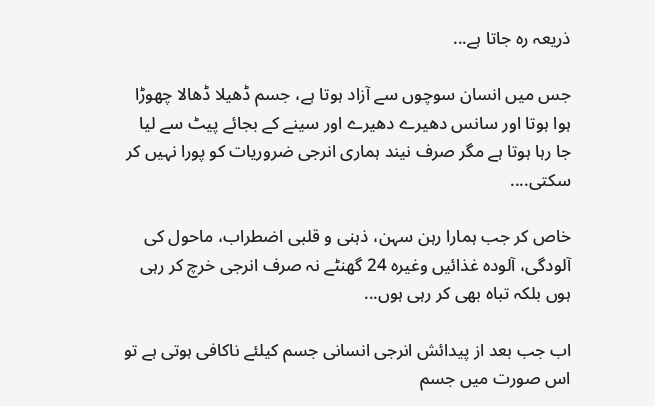ذریعہ رہ جاتا ہے...

جس میں انسان سوچوں سے آزاد ہوتا ہے، جسم ڈھیلا ڈھالا چھوڑا ہوا ہوتا اور سانس دھیرے دھیرے اور سینے کے بجائے پیٹ سے لیا جا رہا ہوتا ہے مگر صرف نیند ہماری انرجی ضروریات کو پورا نہیں کر سکتی....

خاص کر جب ہمارا رہن سہن، ذہنی و قلبی اضطراب، ماحول کی آلودگی، آلودہ غذائیں وغیرہ 24 گھنٹے نہ صرف انرجی خرچ کر رہی ہوں بلکہ تباہ بھی کر رہی ہوں...

اب جب بعد از پیدائش انرجی انسانی جسم کیلئے ناکافی ہوتی ہے تو اس صورت میں جسم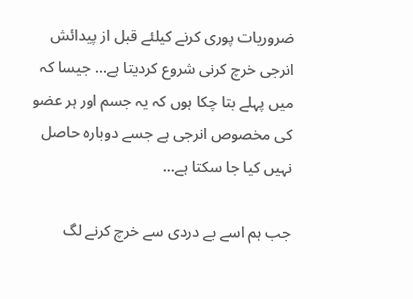ضروریات پوری کرنے کیلئے قبل از پیدائش انرجی خرچ کرنی شروع کردیتا ہے... جیسا کہ میں پہلے بتا چکا ہوں کہ یہ جسم اور ہر عضو کی مخصوص انرجی ہے جسے دوبارہ حاصل نہیں کیا جا سکتا ہے...

جب ہم اسے بے دردی سے خرچ کرنے لگ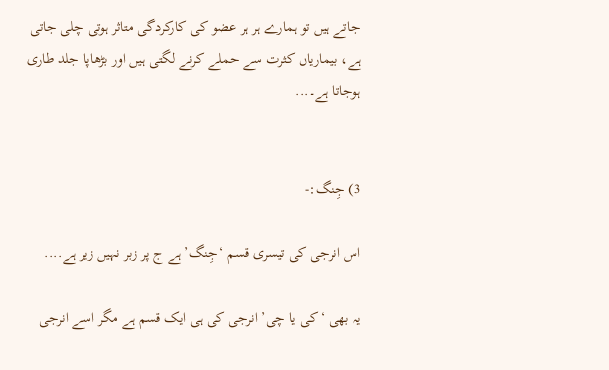جاتے ہیں تو ہمارے ہر ہر عضو کی کارکردگی متاثر ہوتی چلی جاتی ہے، بیماریاں کثرت سے حملے کرنے لگتی ہیں اور بڑھاپا جلد طاری ہوجاتا ہے۔...


3) جِنگ:-

اس انرجی کی تیسری قسم ‘جِنگ’ ہے ج پر زبر نہیں زیر ہے....

یہ بھی ‘کی یا چی’ انرجی کی ہی ایک قسم ہے مگر اسے انرجی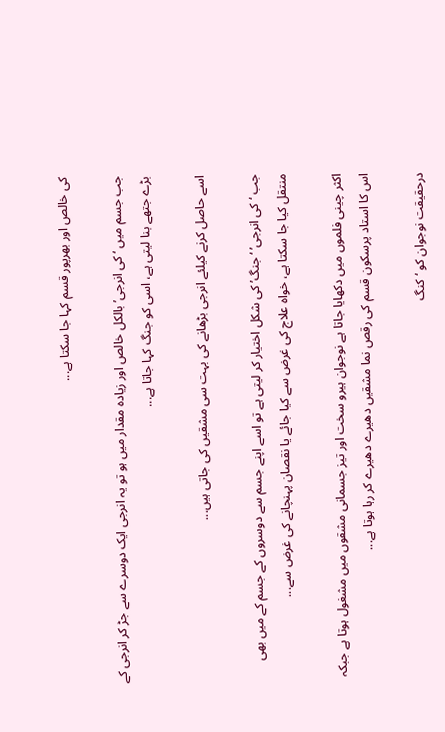کی خالص اور بھرپور قسم کہا جا سکتا ہے...

جب جسم میں ‘کی انرجی’ بالکل خالص اور زیادہ مقدار میں ہو تو یہ انرجی ایک دوسرے سے جڑ کر انرجی کے بڑے جتھے بنا لیتی ہے، اسی کو جنگ کہا جاتا ہے...

اسے حاصل کرنے کیلئے انرجی بڑھانے کی بہت سی مشقیں کی جاتی ہیں...

جب ‘کی انرجی’ ‘جنگ’ کی شکل اختیار کر لیتی ہے تو اسے اپنے جسم سے دوسروں کے جسم کے میں بھی منتقل کیا جا سکتا ہے، خواہ علاج کی غرض سے کیا جائے یا نقصان پہنچانے کی غرض سے...

اکثر چینی فلموں میں دکھایا جاتا ہے نوجوان ہیرو سخت اور تیز جسمانی مشقوں میں مشغول ہوتا ہے جبکہ اس کا استاد پرسکون قسم کی رقص نما مشقیں دھیرے دھیرے کر رہا ہوتا ہے...

درحقیقت نوجوان کو ‘کنگ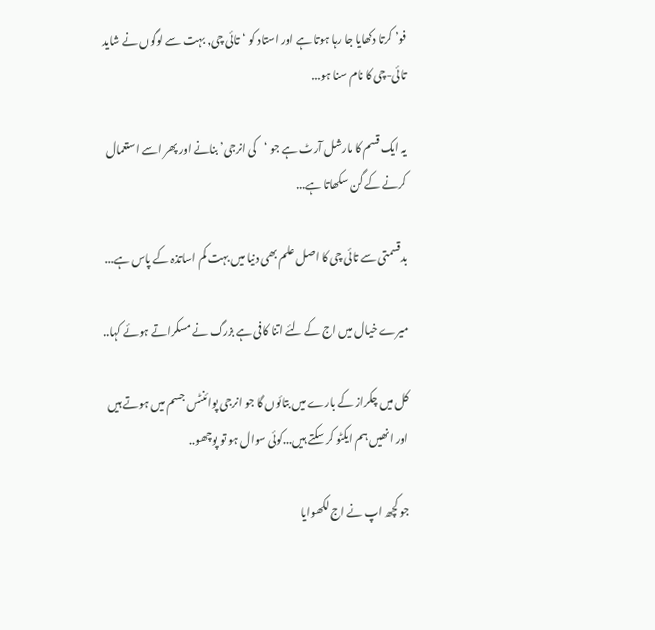فو’ کرتا دکھایا جا رہا ہوتا ہے اور استاد کو ‘تائی چی, بہت سے لوگوں نے شاید تائی-چی کا نام سنا ہو...

یہ ایک قسم کا مارشل آرٹ ہے جو ‘کی انرجی’ بنانے اور پھر اسے استعمال کرنے کے گن سکھاتا ہے...

بدقسمتی سے تائی چی کا اصل علم بھی دنیا میں بہت کم اساتذہ کے پاس ہے...

میرے خیال میں اج کے لئے اتنا کافی ہے بزرگ نے مسکراتے ہوئے کہا..

کل میں چکراز کے بارے میں بتائوں گا جو انرجی پوائنٹس جسم میں ہوتے ہیں اور انھیں ہم ایکٹو کر سکتے ہیں...کوئی سوال ہو تو پوچھو..

جو کچھ اپ نے اج لکھوایا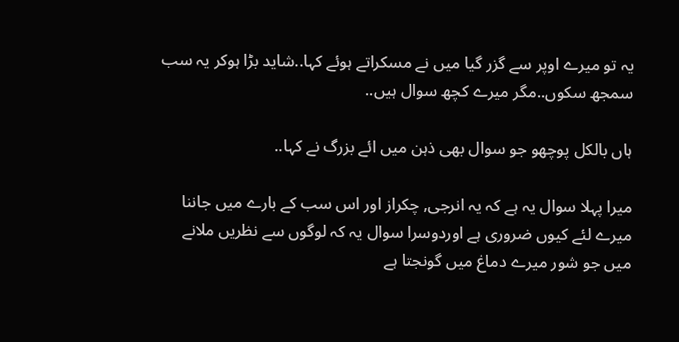یہ تو میرے اوپر سے گزر گیا میں نے مسکراتے ہوئے کہا..شاید بڑا ہوکر یہ سب سمجھ سکوں..مگر میرے کچھ سوال ہیں..

ہاں بالکل پوچھو جو سوال بھی ذہن میں ائے بزرگ نے کہا..

میرا پہلا سوال یہ ہے کہ یہ انرجی, چکراز اور اس سب کے بارے میں جاننا میرے لئے کیوں ضروری ہے اوردوسرا سوال یہ کہ لوگوں سے نظریں ملانے میں جو شور میرے دماغ میں گونجتا ہے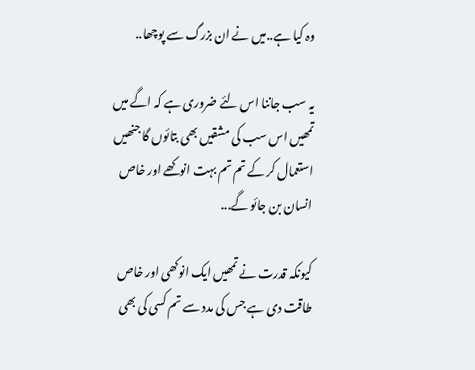وہ کیا ہے..میں نے ان بزرگ سے پوچھا..

یہ سب جاننا اس لئے ضروری ہے کہ اگے میں تمھیں اس سب کی مشقیں بھی بتائوں گا جنھیں استعمال کر کے تم تم بہت انوکھے اور خاص انسان بن جائو گے...

کیونکہ قدرت نے تمھیں ایک انوکھی اور خاص طاقت دی ہے جس کی مدد سے تم کسی کی بھی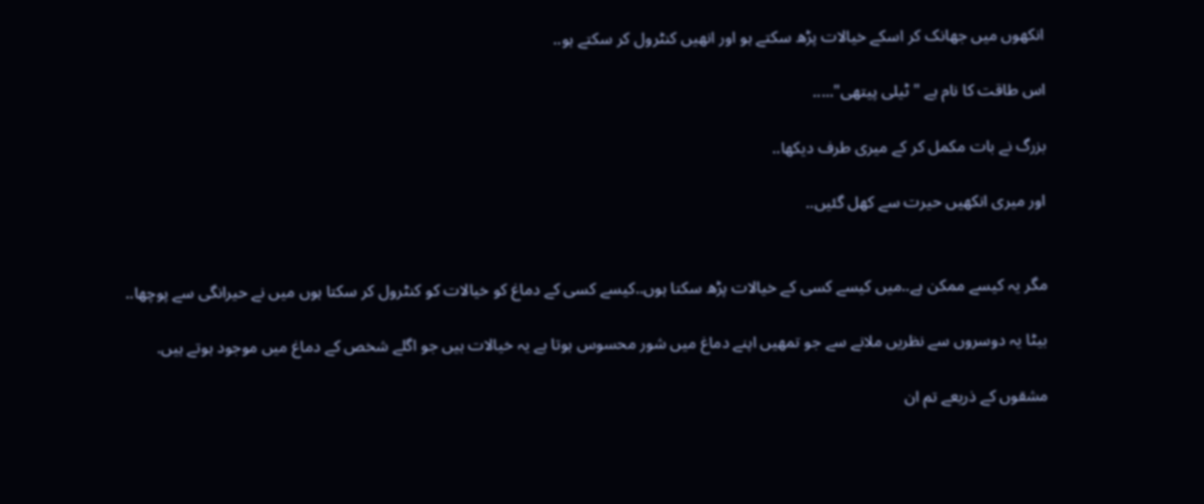انکھوں میں جھانک کر اسکے خیالات پڑھ سکتے ہو اور انھیں کنٹرول کر سکتے ہو..

اس طاقت کا نام ہے " ٹیلی پیتھی".....

بزرگ نے بات مکمل کر کے میری طرف دیکھا..

اور میری انکھیں حیرت سے کھل گئیں..


مگر یہ کیسے ممکن ہے..میں کیسے کسی کے خیالات پڑھ سکتا ہوں..کیسے کسی کے دماغ کو خیالات کو کنٹرول کر سکتا ہوں میں نے حیرانگی سے پوچھا..

بیٹا یہ دوسروں سے نظریں ملانے سے جو تمھیں اپنے دماغ میں شور محسوس ہوتا ہے یہ خیالات ہیں جو اگلے شخص کے دماغ میں موجود ہوتے ہیں.

مشقوں کے ذریعے تم ان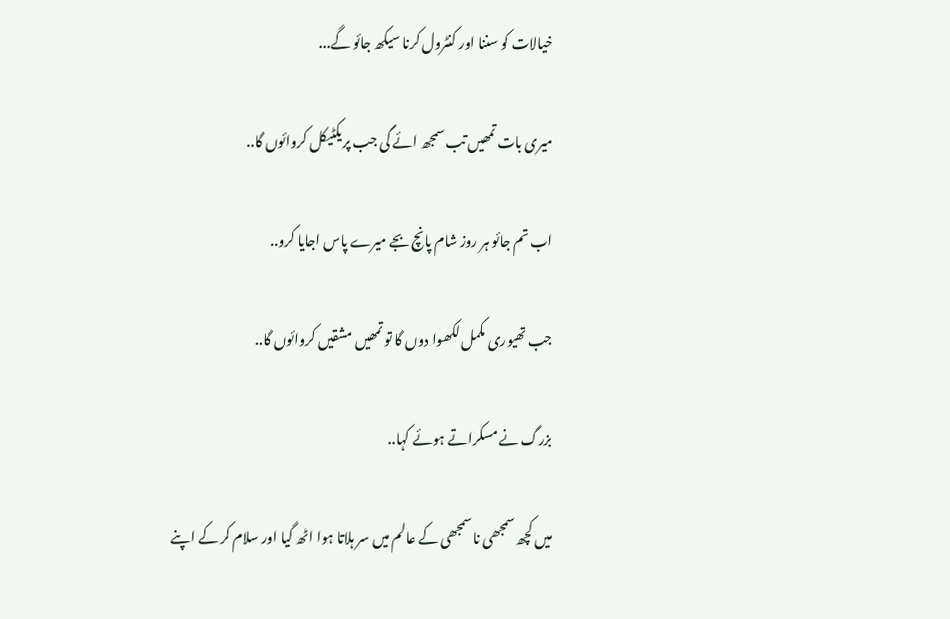خیالات کو سننا اور کنٹرول کرنا سیکھ جائو گے...

میری بات تمھیں تب سمجھ ائے گی جب پریکٹیکل کروائوں گا..

اب تم جائو ہر روز شام پانچ بجے میرے پاس اجایا کرو..

جب تھیوری مکمل لکھوا دوں گا تو تمھیں مشقیں کروائوں گا..

بزرگ نے مسکراتے ہوئے کہا..

میں کچھ سمجھی نا سمجھی کے عالم میں سر ہلاتا ہوا اٹھ گیا اور سلام کر کے اپنے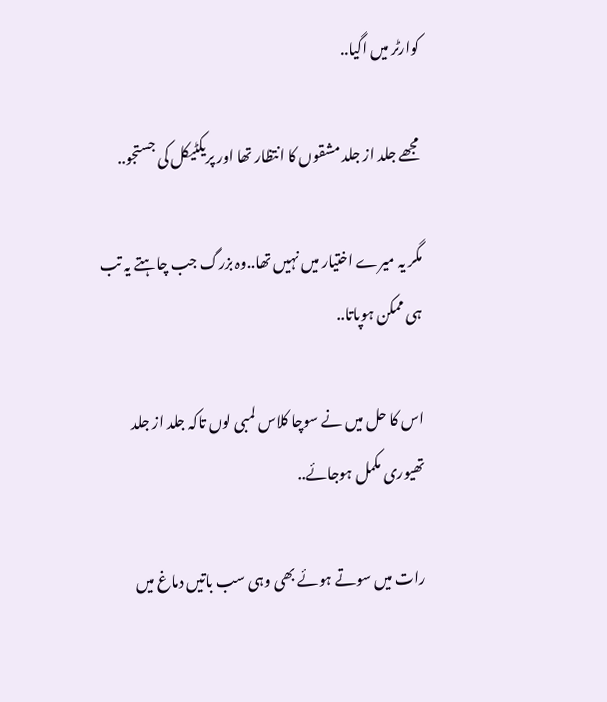کوارٹر میں اگیا..

مجھے جلد از جلد مشقوں کا انتظار تھا اور پریکٹیکل کی جستجو..

مگر یہ میرے اختیار میں نہیں تھا..وہ بزرگ جب چاہتے یہ تب ہی ممکن ہوپاتا..

اس کا حل میں نے سوچا کلاس لمبی لوں تاکہ جلد از جلد تھیوری مکمل ہوجائے..

رات میں سوتے ہوئے بھی وہی سب باتیں دماغ میں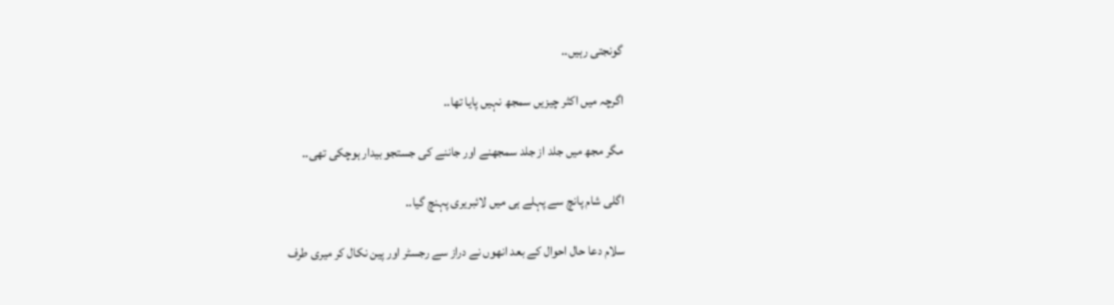گونجتی رہیں..

اگرچہ میں اکثر چیزیں سمجھ نہیں پایا تھا..

مگر مجھ میں جلد از جلد سمجھنے اور جاننے کی جستجو بیدار ہوچکی تھی..

اگلی شام پانچ سے پہلے ہی میں لائبریری پہنچ گیا..

سلام دعا حال احوال کے بعد انھوں نے دراز سے رجسٹر اور پین نکال کر میری طرف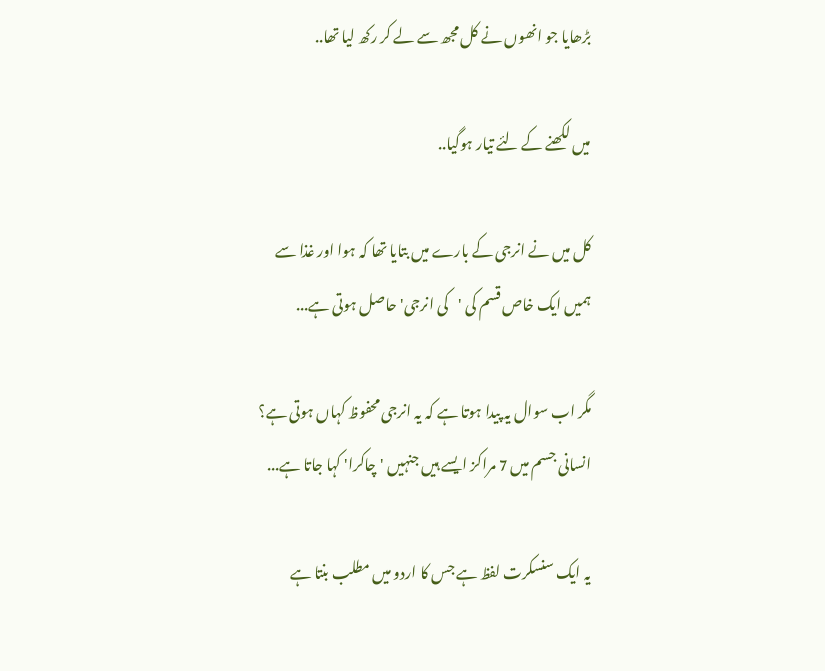بڑھایا جو انھوں نے کل مجھ سے لے کر رکھ لیا تھا..

میں لکھنے کے لئے تیار ہوگیا..

کل میں نے انرجی کے بارے میں بتایا تھا کہ ہوا اور غذا سے ہمیں ایک خاص قسم کی 'کی انرجی' حاصل ہوتی ہے...

مگر اب سوال یہ پیدا ہوتا ہے کہ یہ انرجی محفوظ کہاں ہوتی ہے؟ انسانی جسم میں 7 مراکز ایسے ہیں جنہیں 'چاکرا' کہا جاتا ہے...

یہ ایک سنسکرت لفظ ہے جس کا اردو میں مطلب بنتا ہے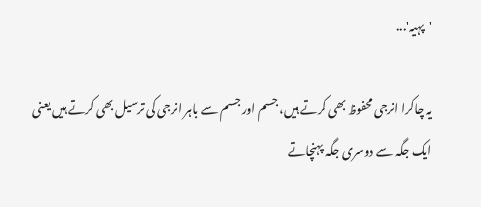'پہیہ'...

یہ چاکرا انرجی محفوظ بھی کرتے ہیں، جسم اور جسم سے باہر انرجی کی ترسیل بھی کرتے ہیں یعنی ایک جگہ سے دوسری جگہ پہنچاتے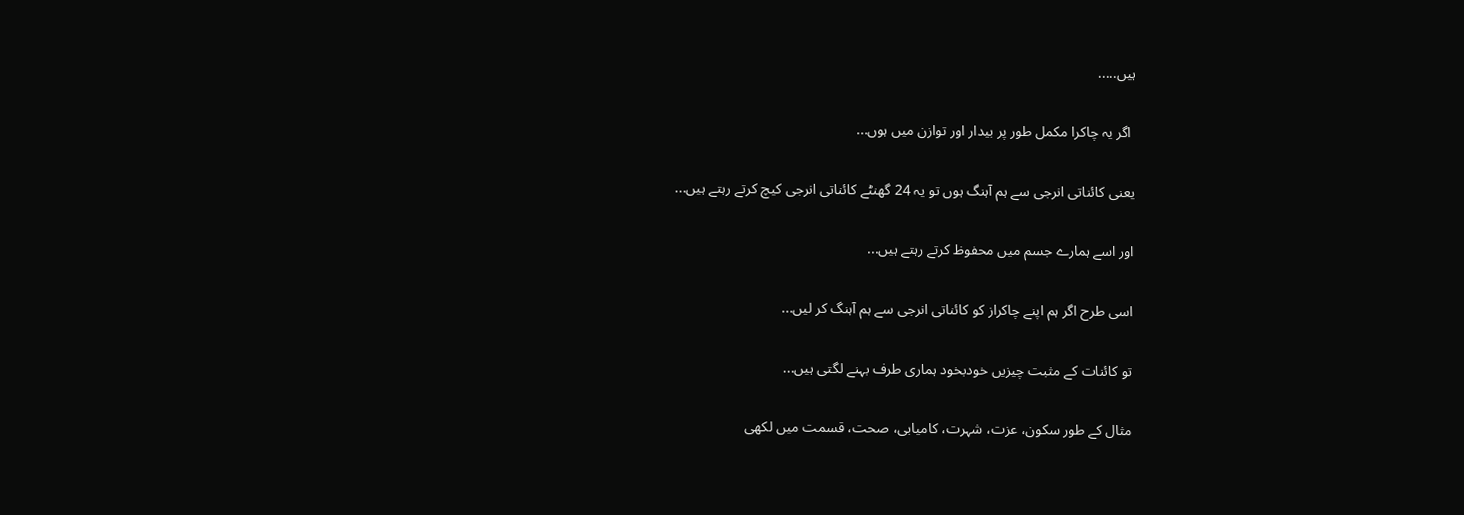ہیں.....

 اگر یہ چاکرا مکمل طور پر بیدار اور توازن میں ہوں...

یعنی کائناتی انرجی سے ہم آہنگ ہوں تو یہ 24 گھنٹے کائناتی انرجی کیچ کرتے رہتے ہیں...

اور اسے ہمارے جسم میں محفوظ کرتے رہتے ہیں...

اسی طرح اگر ہم اپنے چاکراز کو کائناتی انرجی سے ہم آہنگ کر لیں...

تو کائنات کے مثبت چیزیں خودبخود ہماری طرف بہنے لگتی ہیں...

مثال کے طور سکون، عزت، شہرت، کامیابی، صحت، قسمت میں لکھی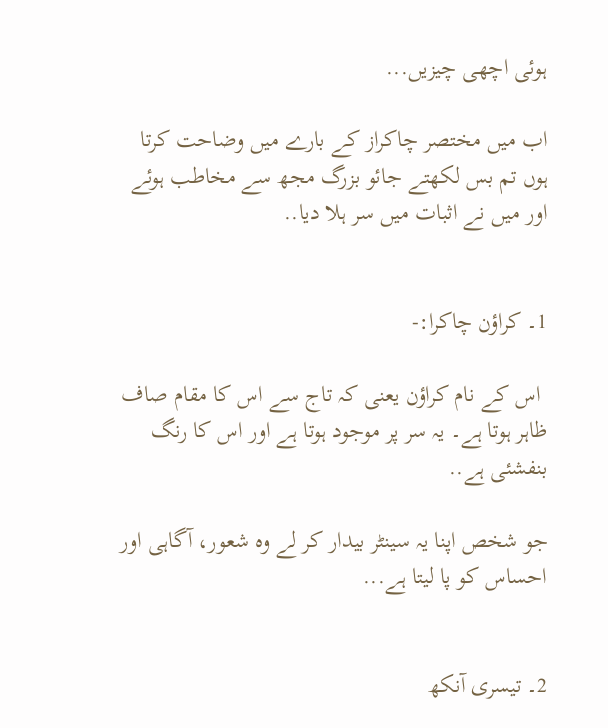ہوئی اچھی چیزیں...

اب میں مختصر چاکراز کے بارے میں وضاحت کرتا ہوں تم بس لکھتے جائو بزرگ مجھ سے مخاطب ہوئے اور میں نے اثبات میں سر ہلا دیا..


1۔ کراؤن چاکرا:-

 اس کے نام کراؤن یعنی کہ تاج سے اس کا مقام صاف ظاہر ہوتا ہے۔ یہ سر پر موجود ہوتا ہے اور اس کا رنگ بنفشئی ہے..

جو شخص اپنا یہ سینٹر بیدار کر لے وہ شعور، آگاہی اور احساس کو پا لیتا ہے...


2۔ تیسری آنکھ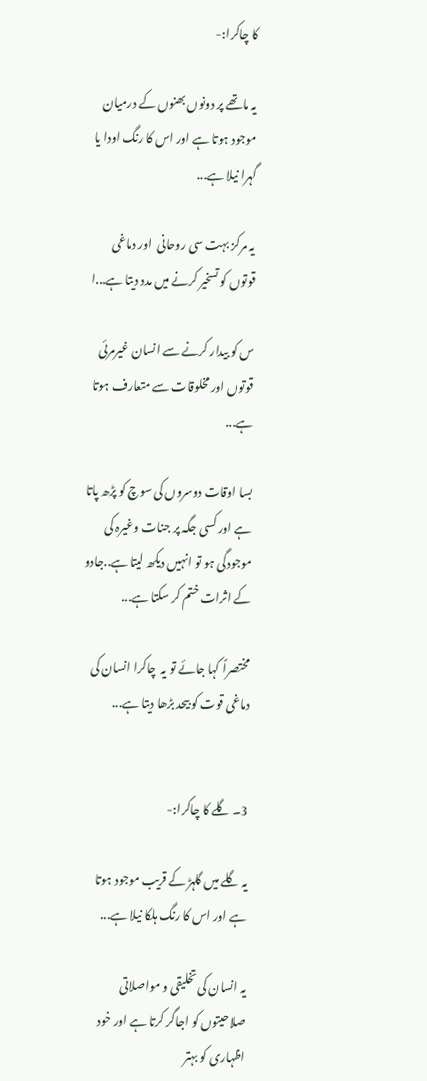کا چاکرا:-

یہ ماتھے پر دونوں بھنوں کے درمیان موجود ہوتا ہے اور اس کا رنگ اودا یا گہرا نیلا ہے...

یہ مرکز بہت سی روحانی  اور دماغی قوتوں کو تسخیر کرنے میں مدد دیتا ہے...ا

س کو بیدار کرنے سے انسان غیرمرئی قوتوں اور مخلوقات سے متعارف ہوتا ہے...

بسا اوقات دوسروں کی سوچ کو پڑھ پاتا ہے اور کسی جگہ پر جنات وغیرہ کی موجودگی ہو تو انہیں دیکھ لیتا ہے..جادو کے اثرات ختم کر سکتا ہے...

مختصراً کہا جائے تو یہ  چاکرا انسان کی دماغی قوت کو بیحد بڑھا دیتا ہے...


3۔ گلے کا چاکرا:-

یہ گلے میں گلہڑ کے قریب موجود ہوتا ہے اور اس کا رنگ ہلکا نیلا ہے...

یہ انسان کی تخلیقی و مواصلاتی صلاحیتوں کو اجاگر کرتا ہے اور خود اظہاری کو بہتر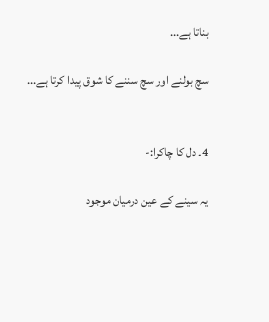بناتا ہے...

سچ بولنے اور سچ سننے کا شوق پیدا کرتا ہے...


4۔ دل کا چاکرا:-

یہ سینے کے عین درمیان موجود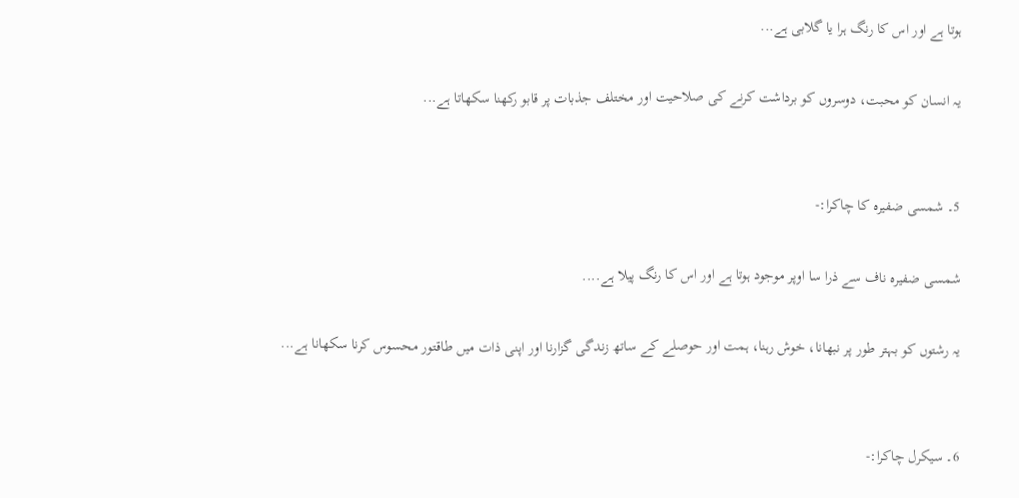ہوتا ہے اور اس کا رنگ ہرا یا گلابی ہے...

یہ انسان کو محبت، دوسروں کو برداشت کرنے کی صلاحیت اور مختلف جذبات پر قابو رکھنا سکھاتا ہے...


5۔ شمسی ضفیرہ کا چاکرا:-

شمسی ضفیرہ ناف سے ذرا سا اوپر موجود ہوتا ہے اور اس کا رنگ پیلا ہے....

یہ رشتوں کو بہتر طور پر نبھانا، خوش رہنا، ہمت اور حوصلے کے ساتھ زندگی گزارنا اور اپنی ذات میں طاقتور محسوس کرنا سکھانا ہے...


6۔ سیکرل چاکرا:-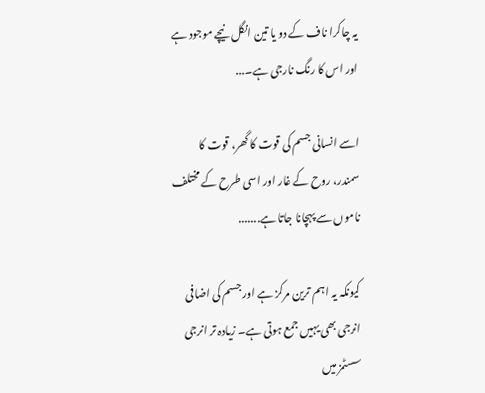یہ چاکرا ناف کے دو یا تین انگل نیچے موجود ہے اور اس کا رنگ نارجی ہے۔...

اسے انسانی جسم کی قوت کا گھر، قوت کا سمندر، روح کے غار اور اسی طرح کے مختلف ناموں سے پہچانا جاتا ہے.......

کیونکہ یہ اہم ترین مرکز ہے اور جسم کی اضافی انرجی بھی یہیں جمع ہوتی ہے۔ زیادہ تر انرجی سسٹمز میں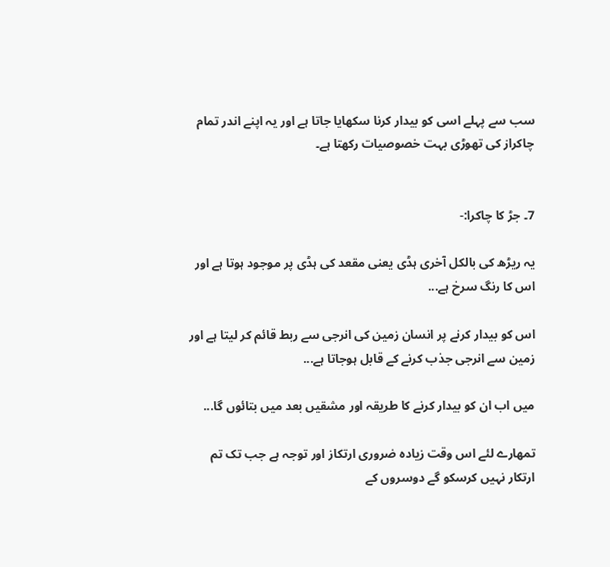سب سے پہلے اسی کو بیدار کرنا سکھایا جاتا ہے اور یہ اپنے اندر تمام چاکراز کی تھوڑی بہت خصوصیات رکھتا ہے۔


7۔ جڑ کا چاکرا:-

یہ ریڑھ کی بالکل آخری ہڈی یعنی مقعد کی ہڈی پر موجود ہوتا ہے اور اس کا رنگ سرخ ہے...

اس کو بیدار کرنے پر انسان زمین کی انرجی سے ربط قائم کر لیتا ہے اور زمین سے انرجی جذب کرنے کے قابل ہوجاتا ہے...

میں اب ان کو بیدار کرنے کا طریقہ اور مشقیں بعد میں بتائوں گا...

تمھارے لئے اس وقت زیادہ ضروری ارتکاز اور توجہ ہے جب تک تم ارتکار نہیں کرسکو گے دوسروں کے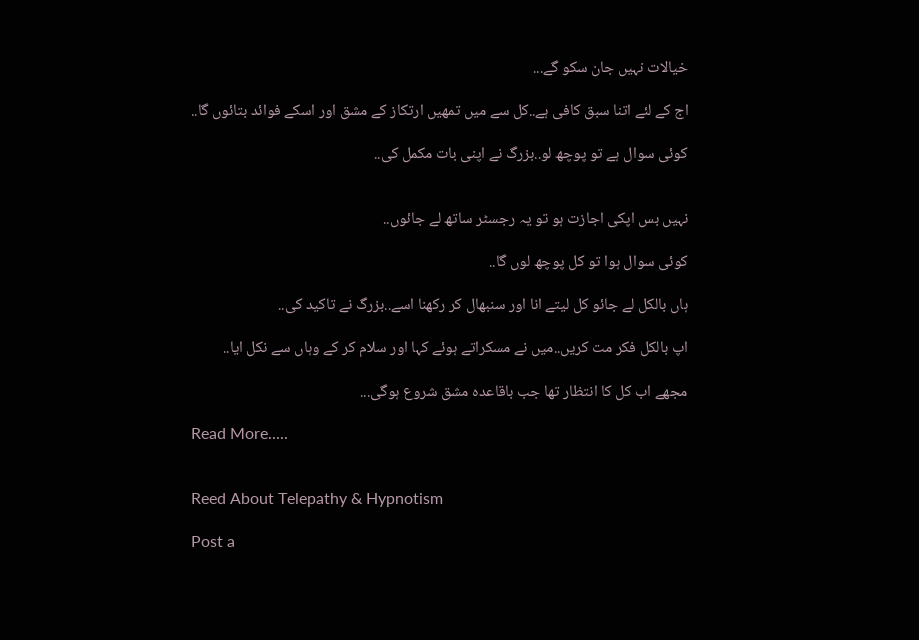خیالات نہیں جان سکو گے...

اج کے لئے اتنا سبق کافی ہے..کل سے میں تمھیں ارتکاز کے مشق اور اسکے فوائد بتائوں گا..

کوئی سوال ہے تو پوچھ لو..بزرگ نے اپنی بات مکمل کی..


نہیں بس اپکی اجازت ہو تو یہ رجسٹر ساتھ لے جائوں..

کوئی سوال ہوا تو کل پوچھ لوں گا..

ہاں بالکل لے جائو کل لیتے انا اور سنبھال کر رکھنا اسے..بزرگ نے تاکید کی..

اپ بالکل فکر مت کریں..میں نے مسکراتے ہوئے کہا اور سلام کر کے وہاں سے نکل ایا..

مجھے اب کل کا انتظار تھا جب باقاعدہ مشق شروع ہوگی...

Read More.....


Reed About Telepathy & Hypnotism

Post a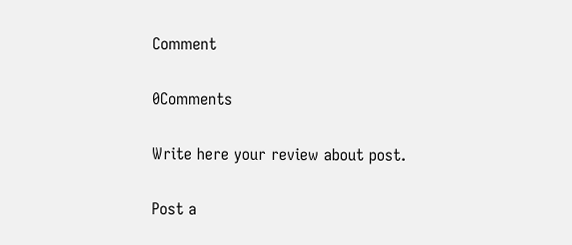Comment

0Comments

Write here your review about post.

Post a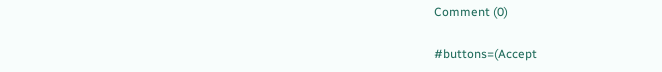Comment (0)

#buttons=(Accept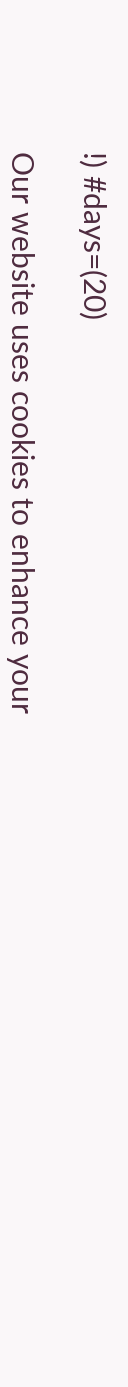!) #days=(20)

Our website uses cookies to enhance your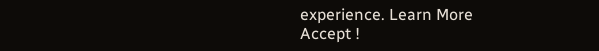experience. Learn More
Accept !